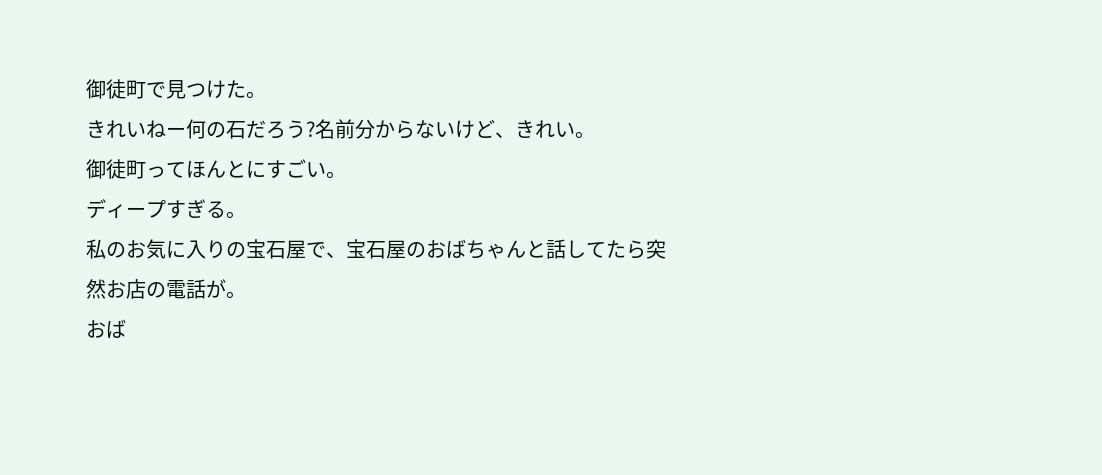御徒町で見つけた。
きれいねー何の石だろう?名前分からないけど、きれい。
御徒町ってほんとにすごい。
ディープすぎる。
私のお気に入りの宝石屋で、宝石屋のおばちゃんと話してたら突然お店の電話が。
おば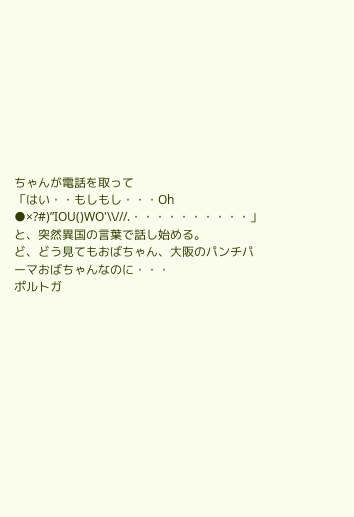ちゃんが電話を取って
「はい・・もしもし・・・Oh ●×?#)”IOU()WO'\\///.・・・・・・・・・・」
と、突然異国の言葉で話し始める。
ど、どう見てもおばちゃん、大阪のパンチパーマおばちゃんなのに・・・
ポルトガ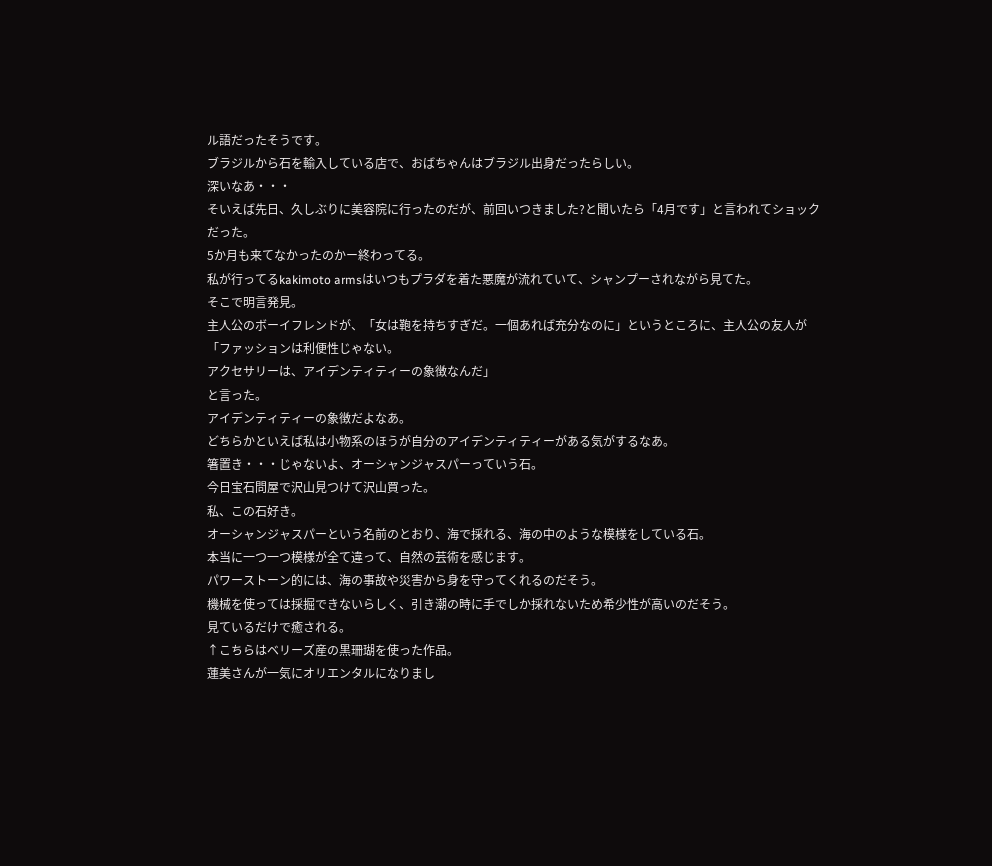ル語だったそうです。
ブラジルから石を輸入している店で、おばちゃんはブラジル出身だったらしい。
深いなあ・・・
そいえば先日、久しぶりに美容院に行ったのだが、前回いつきました?と聞いたら「4月です」と言われてショックだった。
5か月も来てなかったのかー終わってる。
私が行ってるkakimoto armsはいつもプラダを着た悪魔が流れていて、シャンプーされながら見てた。
そこで明言発見。
主人公のボーイフレンドが、「女は鞄を持ちすぎだ。一個あれば充分なのに」というところに、主人公の友人が
「ファッションは利便性じゃない。
アクセサリーは、アイデンティティーの象徴なんだ」
と言った。
アイデンティティーの象徴だよなあ。
どちらかといえば私は小物系のほうが自分のアイデンティティーがある気がするなあ。
箸置き・・・じゃないよ、オーシャンジャスパーっていう石。
今日宝石問屋で沢山見つけて沢山買った。
私、この石好き。
オーシャンジャスパーという名前のとおり、海で採れる、海の中のような模様をしている石。
本当に一つ一つ模様が全て違って、自然の芸術を感じます。
パワーストーン的には、海の事故や災害から身を守ってくれるのだそう。
機械を使っては採掘できないらしく、引き潮の時に手でしか採れないため希少性が高いのだそう。
見ているだけで癒される。
↑こちらはベリーズ産の黒珊瑚を使った作品。
蓮美さんが一気にオリエンタルになりまし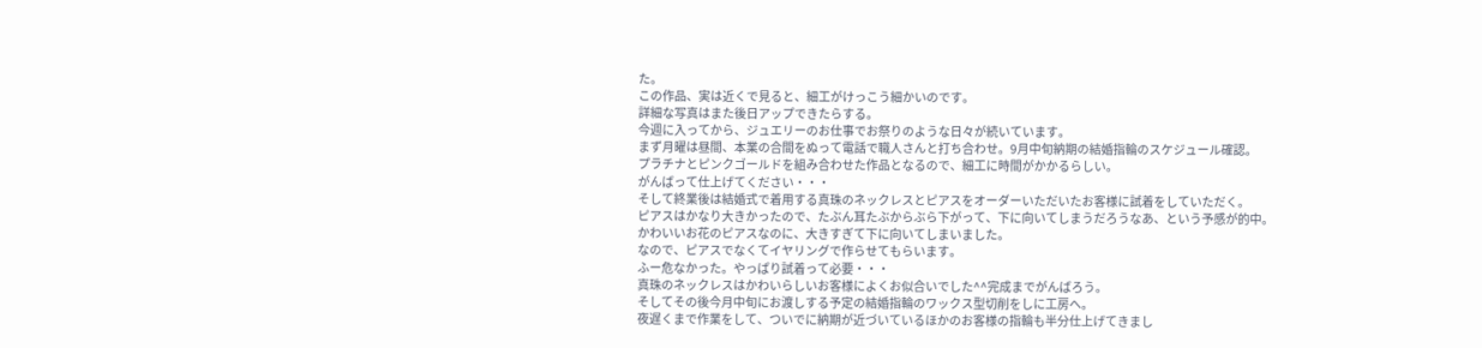た。
この作品、実は近くで見ると、細工がけっこう細かいのです。
詳細な写真はまた後日アップできたらする。
今週に入ってから、ジュエリーのお仕事でお祭りのような日々が続いています。
まず月曜は昼間、本業の合間をぬって電話で職人さんと打ち合わせ。9月中旬納期の結婚指輪のスケジュール確認。
プラチナとピンクゴールドを組み合わせた作品となるので、細工に時間がかかるらしい。
がんばって仕上げてください・・・
そして終業後は結婚式で着用する真珠のネックレスとピアスをオーダーいただいたお客様に試着をしていただく。
ピアスはかなり大きかったので、たぶん耳たぶからぶら下がって、下に向いてしまうだろうなあ、という予感が的中。
かわいいお花のピアスなのに、大きすぎて下に向いてしまいました。
なので、ピアスでなくてイヤリングで作らせてもらいます。
ふー危なかった。やっぱり試着って必要・・・
真珠のネックレスはかわいらしいお客様によくお似合いでした^^完成までがんばろう。
そしてその後今月中旬にお渡しする予定の結婚指輪のワックス型切削をしに工房へ。
夜遅くまで作業をして、ついでに納期が近づいているほかのお客様の指輪も半分仕上げてきまし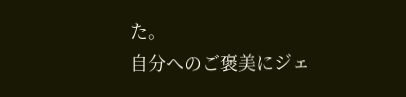た。
自分へのご褒美にジェ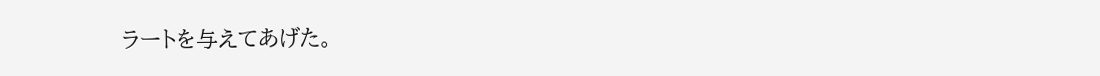ラートを与えてあげた。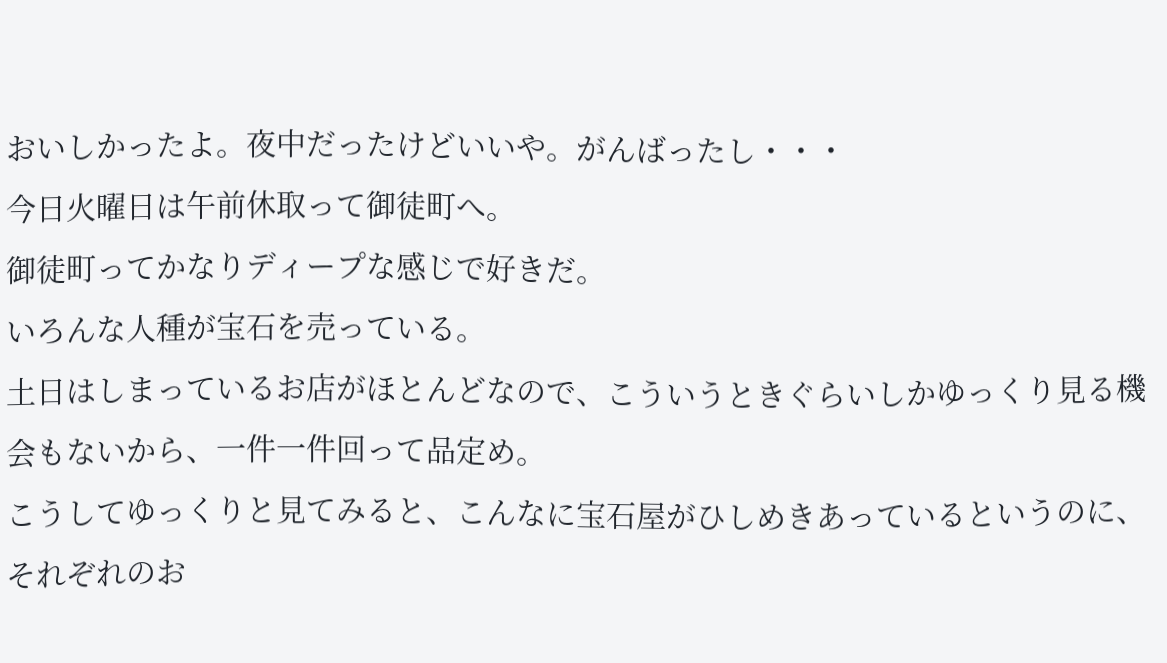おいしかったよ。夜中だったけどいいや。がんばったし・・・
今日火曜日は午前休取って御徒町へ。
御徒町ってかなりディープな感じで好きだ。
いろんな人種が宝石を売っている。
土日はしまっているお店がほとんどなので、こういうときぐらいしかゆっくり見る機会もないから、一件一件回って品定め。
こうしてゆっくりと見てみると、こんなに宝石屋がひしめきあっているというのに、それぞれのお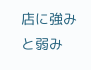店に強みと弱み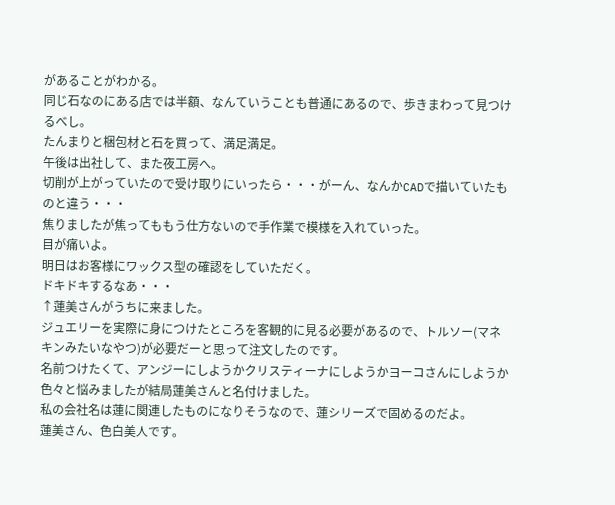があることがわかる。
同じ石なのにある店では半額、なんていうことも普通にあるので、歩きまわって見つけるべし。
たんまりと梱包材と石を買って、満足満足。
午後は出社して、また夜工房へ。
切削が上がっていたので受け取りにいったら・・・がーん、なんかCADで描いていたものと違う・・・
焦りましたが焦ってももう仕方ないので手作業で模様を入れていった。
目が痛いよ。
明日はお客様にワックス型の確認をしていただく。
ドキドキするなあ・・・
↑蓮美さんがうちに来ました。
ジュエリーを実際に身につけたところを客観的に見る必要があるので、トルソー(マネキンみたいなやつ)が必要だーと思って注文したのです。
名前つけたくて、アンジーにしようかクリスティーナにしようかヨーコさんにしようか色々と悩みましたが結局蓮美さんと名付けました。
私の会社名は蓮に関連したものになりそうなので、蓮シリーズで固めるのだよ。
蓮美さん、色白美人です。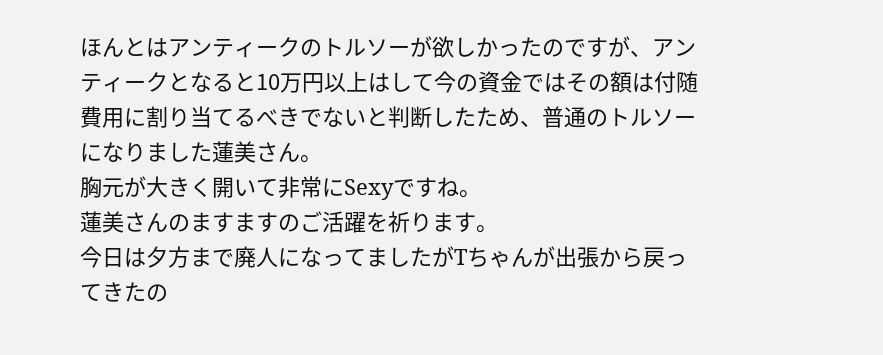ほんとはアンティークのトルソーが欲しかったのですが、アンティークとなると10万円以上はして今の資金ではその額は付随費用に割り当てるべきでないと判断したため、普通のトルソーになりました蓮美さん。
胸元が大きく開いて非常にSexyですね。
蓮美さんのますますのご活躍を祈ります。
今日は夕方まで廃人になってましたがTちゃんが出張から戻ってきたの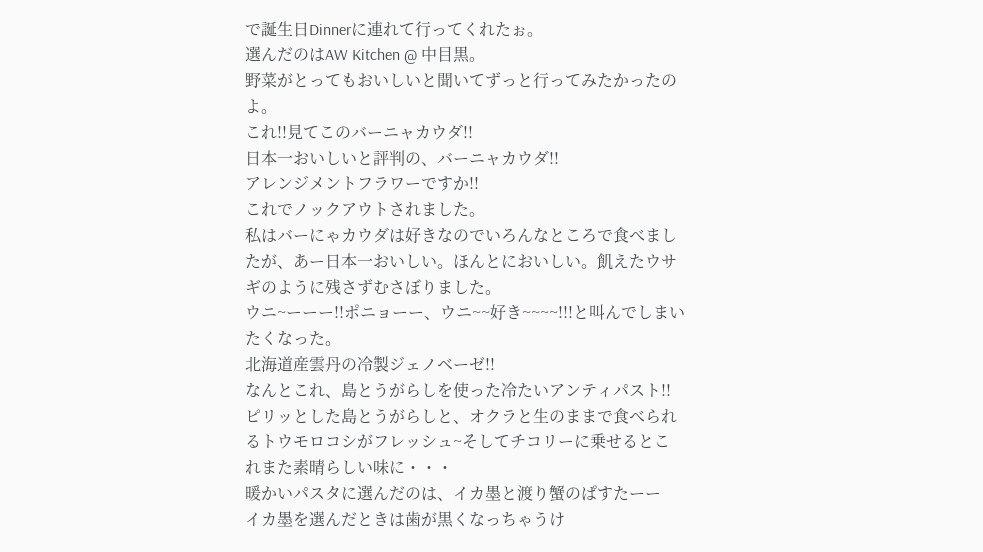で誕生日Dinnerに連れて行ってくれたぉ。
選んだのはAW Kitchen @ 中目黒。
野菜がとってもおいしいと聞いてずっと行ってみたかったのよ。
これ!!見てこのバーニャカウダ!!
日本一おいしいと評判の、バーニャカウダ!!
アレンジメントフラワーですか!!
これでノックアウトされました。
私はバーにゃカウダは好きなのでいろんなところで食べましたが、あー日本一おいしい。ほんとにおいしい。飢えたウサギのように残さずむさぼりました。
ウニ~ーーー!!ポニョーー、ウニ~~好き~~~~!!!と叫んでしまいたくなった。
北海道産雲丹の冷製ジェノベーゼ!!
なんとこれ、島とうがらしを使った冷たいアンティパスト!!
ピリッとした島とうがらしと、オクラと生のままで食べられるトウモロコシがフレッシュ~そしてチコリーに乗せるとこれまた素晴らしい味に・・・
暖かいパスタに選んだのは、イカ墨と渡り蟹のぱすたーー
イカ墨を選んだときは歯が黒くなっちゃうけ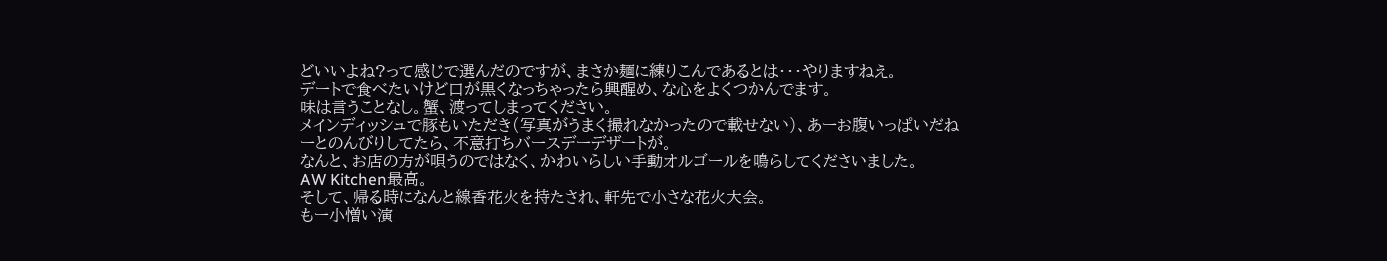どいいよね?って感じで選んだのですが、まさか麺に練りこんであるとは・・・やりますねえ。
デートで食べたいけど口が黒くなっちゃったら興醒め、な心をよくつかんでます。
味は言うことなし。蟹、渡ってしまってください。
メインディッシュで豚もいただき(写真がうまく撮れなかったので載せない)、あーお腹いっぱいだねーとのんびりしてたら、不意打ちバースデーデザートが。
なんと、お店の方が唄うのではなく、かわいらしい手動オルゴールを鳴らしてくださいました。
AW Kitchen最高。
そして、帰る時になんと線香花火を持たされ、軒先で小さな花火大会。
もー小憎い演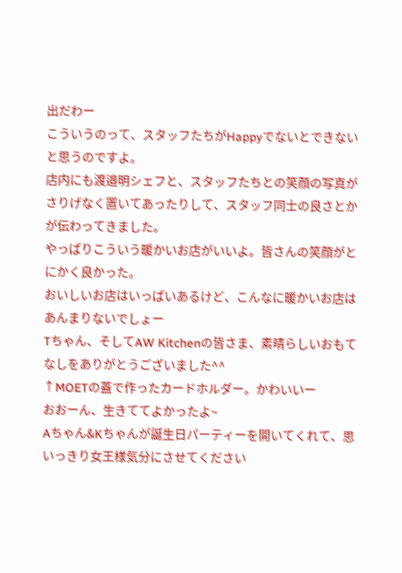出だわー
こういうのって、スタッフたちがHappyでないとできないと思うのですよ。
店内にも渡邉明シェフと、スタッフたちとの笑顔の写真がさりげなく置いてあったりして、スタッフ同士の良さとかが伝わってきました。
やっぱりこういう暖かいお店がいいよ。皆さんの笑顔がとにかく良かった。
おいしいお店はいっぱいあるけど、こんなに暖かいお店はあんまりないでしょー
Tちゃん、そしてAW Kitchenの皆さま、素晴らしいおもてなしをありがとうございました^^
↑MOETの蓋で作ったカードホルダー。かわいいー
おおーん、生きててよかったよ~
Aちゃん&Kちゃんが誕生日パーティーを開いてくれて、思いっきり女王様気分にさせてください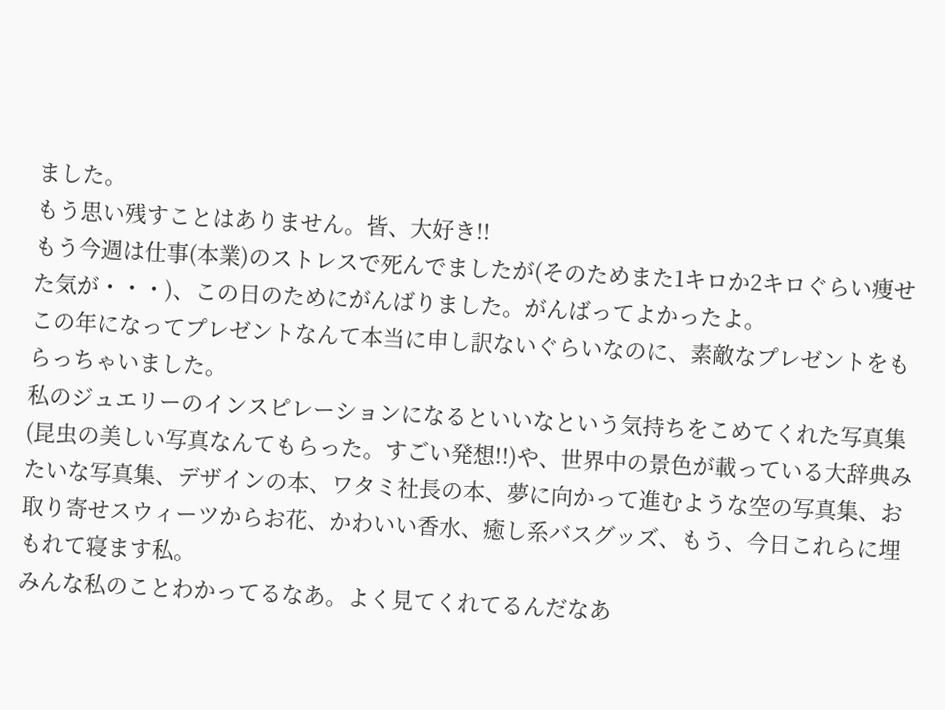ました。
もう思い残すことはありません。皆、大好き!!
もう今週は仕事(本業)のストレスで死んでましたが(そのためまた1キロか2キロぐらい痩せた気が・・・)、この日のためにがんばりました。がんばってよかったよ。
この年になってプレゼントなんて本当に申し訳ないぐらいなのに、素敵なプレゼントをもらっちゃいました。
私のジュエリーのインスピレーションになるといいなという気持ちをこめてくれた写真集(昆虫の美しい写真なんてもらった。すごい発想!!)や、世界中の景色が載っている大辞典みたいな写真集、デザインの本、ワタミ社長の本、夢に向かって進むような空の写真集、お取り寄せスウィーツからお花、かわいい香水、癒し系バスグッズ、もう、今日これらに埋もれて寝ます私。
みんな私のことわかってるなあ。よく見てくれてるんだなあ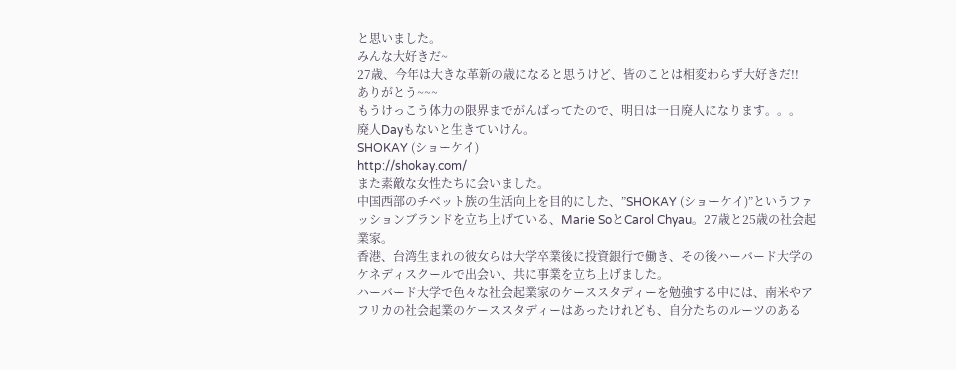と思いました。
みんな大好きだ~
27歳、今年は大きな革新の歳になると思うけど、皆のことは相変わらず大好きだ!!
ありがとう~~~
もうけっこう体力の限界までがんばってたので、明日は一日廃人になります。。。
廃人Dayもないと生きていけん。
SHOKAY (ショーケイ)
http://shokay.com/
また素敵な女性たちに会いました。
中国西部のチベット族の生活向上を目的にした、”SHOKAY (ショーケイ)”というファッションブランドを立ち上げている、Marie SoとCarol Chyau。27歳と25歳の社会起業家。
香港、台湾生まれの彼女らは大学卒業後に投資銀行で働き、その後ハーバード大学のケネディスクールで出会い、共に事業を立ち上げました。
ハーバード大学で色々な社会起業家のケーススタディーを勉強する中には、南米やアフリカの社会起業のケーススタディーはあったけれども、自分たちのルーツのある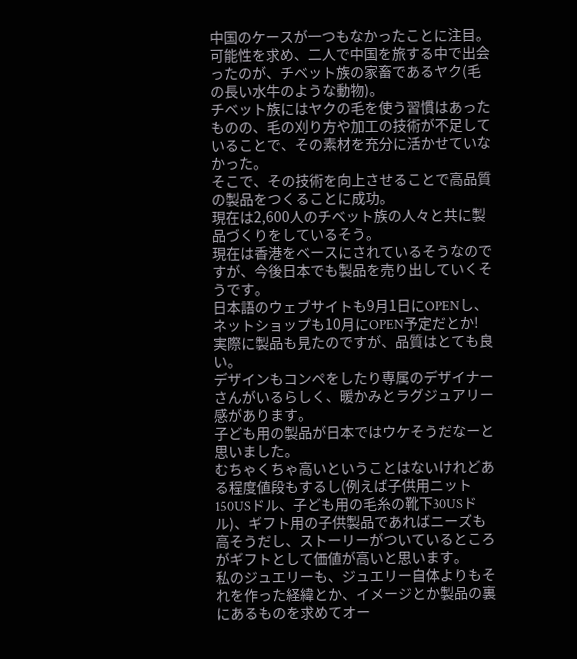中国のケースが一つもなかったことに注目。
可能性を求め、二人で中国を旅する中で出会ったのが、チベット族の家畜であるヤク(毛の長い水牛のような動物)。
チベット族にはヤクの毛を使う習慣はあったものの、毛の刈り方や加工の技術が不足していることで、その素材を充分に活かせていなかった。
そこで、その技術を向上させることで高品質の製品をつくることに成功。
現在は2,600人のチベット族の人々と共に製品づくりをしているそう。
現在は香港をベースにされているそうなのですが、今後日本でも製品を売り出していくそうです。
日本語のウェブサイトも9月1日にOPENし、ネットショップも10月にOPEN予定だとか!
実際に製品も見たのですが、品質はとても良い。
デザインもコンペをしたり専属のデザイナーさんがいるらしく、暖かみとラグジュアリー感があります。
子ども用の製品が日本ではウケそうだなーと思いました。
むちゃくちゃ高いということはないけれどある程度値段もするし(例えば子供用ニット150USドル、子ども用の毛糸の靴下30USドル)、ギフト用の子供製品であればニーズも高そうだし、ストーリーがついているところがギフトとして価値が高いと思います。
私のジュエリーも、ジュエリー自体よりもそれを作った経緯とか、イメージとか製品の裏にあるものを求めてオー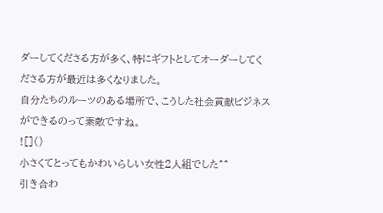ダーしてくださる方が多く、特にギフトとしてオーダーしてくださる方が最近は多くなりました。
自分たちのルーツのある場所で、こうした社会貢献ビジネスができるのって素敵ですね。
![]()
小さくてとってもかわいらしい女性2人組でした^^
引き合わ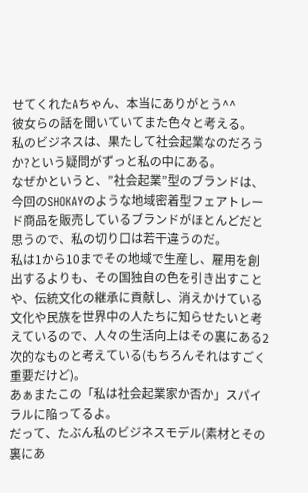せてくれたAちゃん、本当にありがとう^^
彼女らの話を聞いていてまた色々と考える。
私のビジネスは、果たして社会起業なのだろうか?という疑問がずっと私の中にある。
なぜかというと、”社会起業”型のブランドは、今回のSHOKAYのような地域密着型フェアトレード商品を販売しているブランドがほとんどだと思うので、私の切り口は若干違うのだ。
私は1から10までその地域で生産し、雇用を創出するよりも、その国独自の色を引き出すことや、伝統文化の継承に貢献し、消えかけている文化や民族を世界中の人たちに知らせたいと考えているので、人々の生活向上はその裏にある2次的なものと考えている(もちろんそれはすごく重要だけど)。
あぁまたこの「私は社会起業家か否か」スパイラルに陥ってるよ。
だって、たぶん私のビジネスモデル(素材とその裏にあ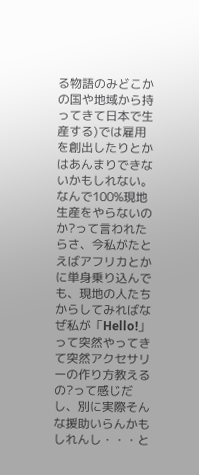る物語のみどこかの国や地域から持ってきて日本で生産する)では雇用を創出したりとかはあんまりできないかもしれない。
なんで100%現地生産をやらないのか?って言われたらさ、今私がたとえばアフリカとかに単身乗り込んでも、現地の人たちからしてみればなぜ私が「Hello!」って突然やってきて突然アクセサリーの作り方教えるの?って感じだし、別に実際そんな援助いらんかもしれんし・・・と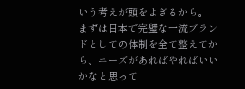いう考えが頭をよぎるから。
まずは日本で完璧な一流ブランドとしての体制を全て整えてから、ニーズがあればやればいいかなと思って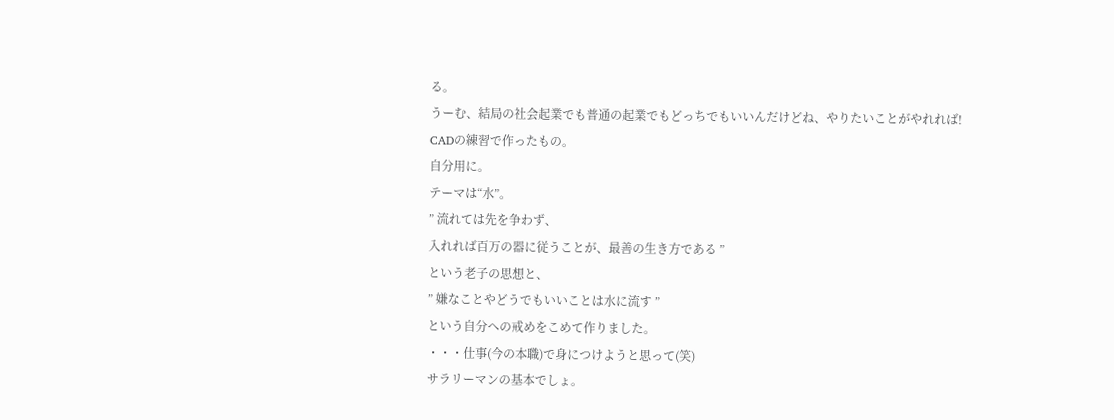る。
うーむ、結局の社会起業でも普通の起業でもどっちでもいいんだけどね、やりたいことがやれれば!
CADの練習で作ったもの。
自分用に。
テーマは“水”。
” 流れては先を争わず、
入れれば百万の器に従うことが、最善の生き方である ”
という老子の思想と、
” 嫌なことやどうでもいいことは水に流す ”
という自分への戒めをこめて作りました。
・・・仕事(今の本職)で身につけようと思って(笑)
サラリーマンの基本でしょ。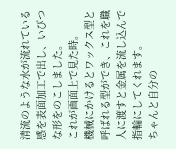清流のような水が流れている感を表面加工で出し、いびつな形をのこしました。
これが画面上で見た時。
機械にかけるとワックス型と呼ばれる型ができ、これを職人に渡すと金属を流し込んで指輪にしてくれます。
ちゃんと自分の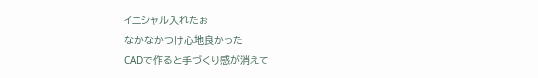イニシャル入れたぉ
なかなかつけ心地良かった
CADで作ると手づくり感が消えて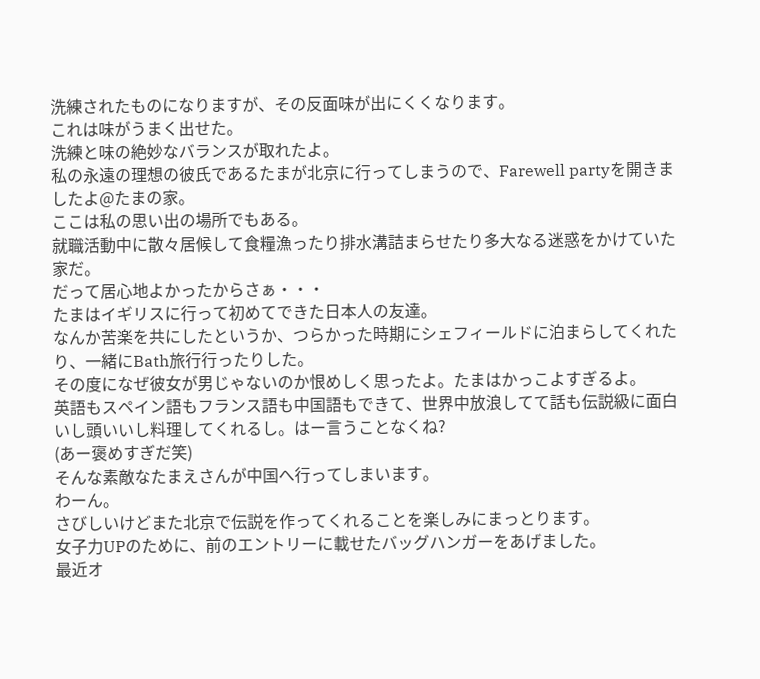洗練されたものになりますが、その反面味が出にくくなります。
これは味がうまく出せた。
洗練と味の絶妙なバランスが取れたよ。
私の永遠の理想の彼氏であるたまが北京に行ってしまうので、Farewell partyを開きましたよ@たまの家。
ここは私の思い出の場所でもある。
就職活動中に散々居候して食糧漁ったり排水溝詰まらせたり多大なる迷惑をかけていた家だ。
だって居心地よかったからさぁ・・・
たまはイギリスに行って初めてできた日本人の友達。
なんか苦楽を共にしたというか、つらかった時期にシェフィールドに泊まらしてくれたり、一緒にBath旅行行ったりした。
その度になぜ彼女が男じゃないのか恨めしく思ったよ。たまはかっこよすぎるよ。
英語もスペイン語もフランス語も中国語もできて、世界中放浪してて話も伝説級に面白いし頭いいし料理してくれるし。はー言うことなくね?
(あー褒めすぎだ笑)
そんな素敵なたまえさんが中国へ行ってしまいます。
わーん。
さびしいけどまた北京で伝説を作ってくれることを楽しみにまっとります。
女子力UPのために、前のエントリーに載せたバッグハンガーをあげました。
最近オ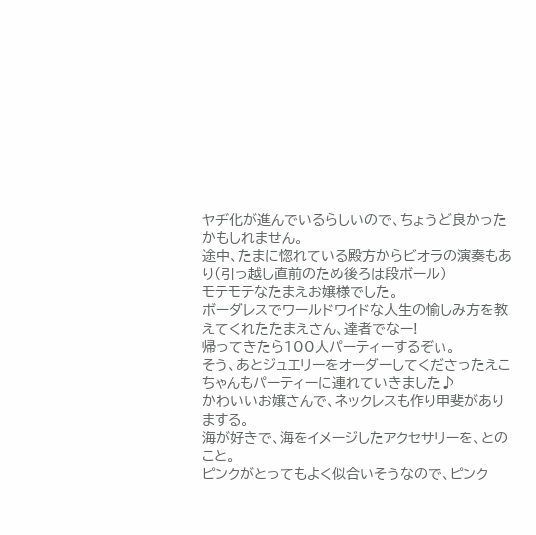ヤヂ化が進んでいるらしいので、ちょうど良かったかもしれません。
途中、たまに惚れている殿方からビオラの演奏もあり(引っ越し直前のため後ろは段ボール)
モテモテなたまえお嬢様でした。
ボーダレスでワールドワイドな人生の愉しみ方を教えてくれたたまえさん、達者でなー!
帰ってきたら100人パーティーするぞぃ。
そう、あとジュエリーをオーダーしてくださったえこちゃんもパーティーに連れていきました♪
かわいいお嬢さんで、ネックレスも作り甲斐がありまする。
海が好きで、海をイメージしたアクセサリーを、とのこと。
ピンクがとってもよく似合いそうなので、ピンク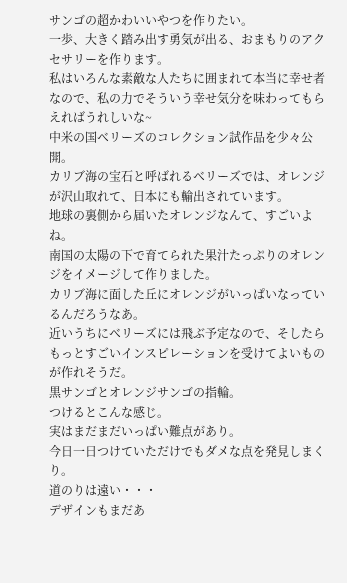サンゴの超かわいいやつを作りたい。
一歩、大きく踏み出す勇気が出る、おまもりのアクセサリーを作ります。
私はいろんな素敵な人たちに囲まれて本当に幸せ者なので、私の力でそういう幸せ気分を味わってもらえればうれしいな~
中米の国ベリーズのコレクション試作品を少々公開。
カリブ海の宝石と呼ばれるベリーズでは、オレンジが沢山取れて、日本にも輸出されています。
地球の裏側から届いたオレンジなんて、すごいよね。
南国の太陽の下で育てられた果汁たっぷりのオレンジをイメージして作りました。
カリブ海に面した丘にオレンジがいっぱいなっているんだろうなあ。
近いうちにベリーズには飛ぶ予定なので、そしたらもっとすごいインスピレーションを受けてよいものが作れそうだ。
黒サンゴとオレンジサンゴの指輪。
つけるとこんな感じ。
実はまだまだいっぱい難点があり。
今日一日つけていただけでもダメな点を発見しまくり。
道のりは遠い・・・
デザインもまだあ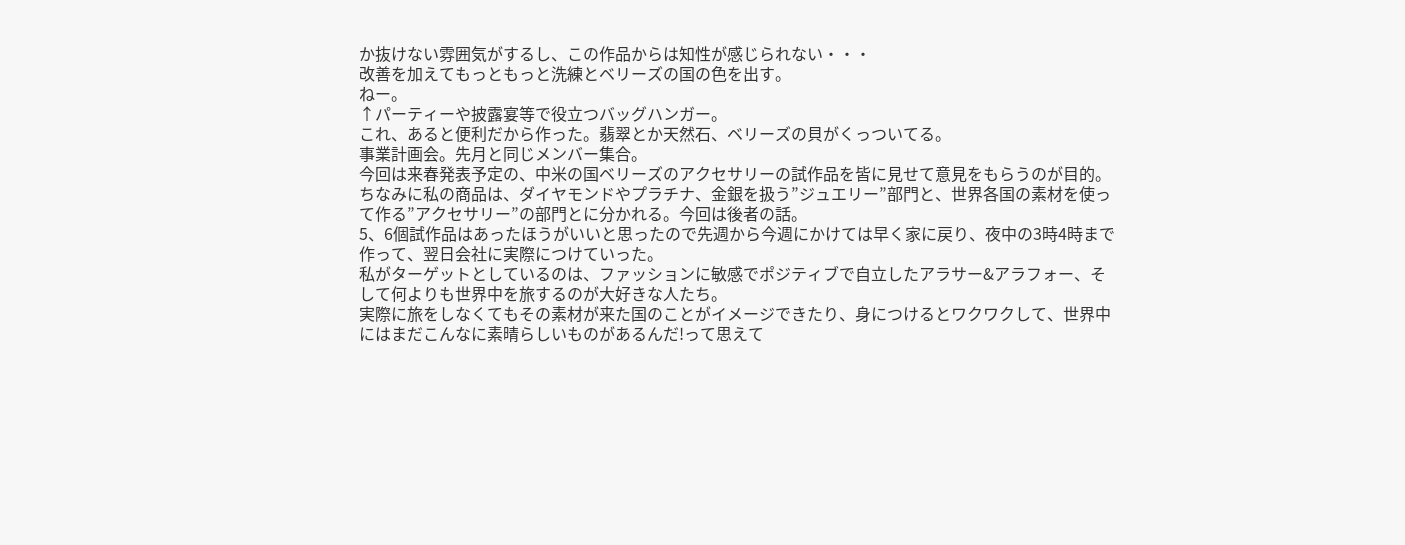か抜けない雰囲気がするし、この作品からは知性が感じられない・・・
改善を加えてもっともっと洗練とベリーズの国の色を出す。
ねー。
↑パーティーや披露宴等で役立つバッグハンガー。
これ、あると便利だから作った。翡翠とか天然石、ベリーズの貝がくっついてる。
事業計画会。先月と同じメンバー集合。
今回は来春発表予定の、中米の国ベリーズのアクセサリーの試作品を皆に見せて意見をもらうのが目的。
ちなみに私の商品は、ダイヤモンドやプラチナ、金銀を扱う”ジュエリー”部門と、世界各国の素材を使って作る”アクセサリー”の部門とに分かれる。今回は後者の話。
5、6個試作品はあったほうがいいと思ったので先週から今週にかけては早く家に戻り、夜中の3時4時まで作って、翌日会社に実際につけていった。
私がターゲットとしているのは、ファッションに敏感でポジティブで自立したアラサー&アラフォー、そして何よりも世界中を旅するのが大好きな人たち。
実際に旅をしなくてもその素材が来た国のことがイメージできたり、身につけるとワクワクして、世界中にはまだこんなに素晴らしいものがあるんだ!って思えて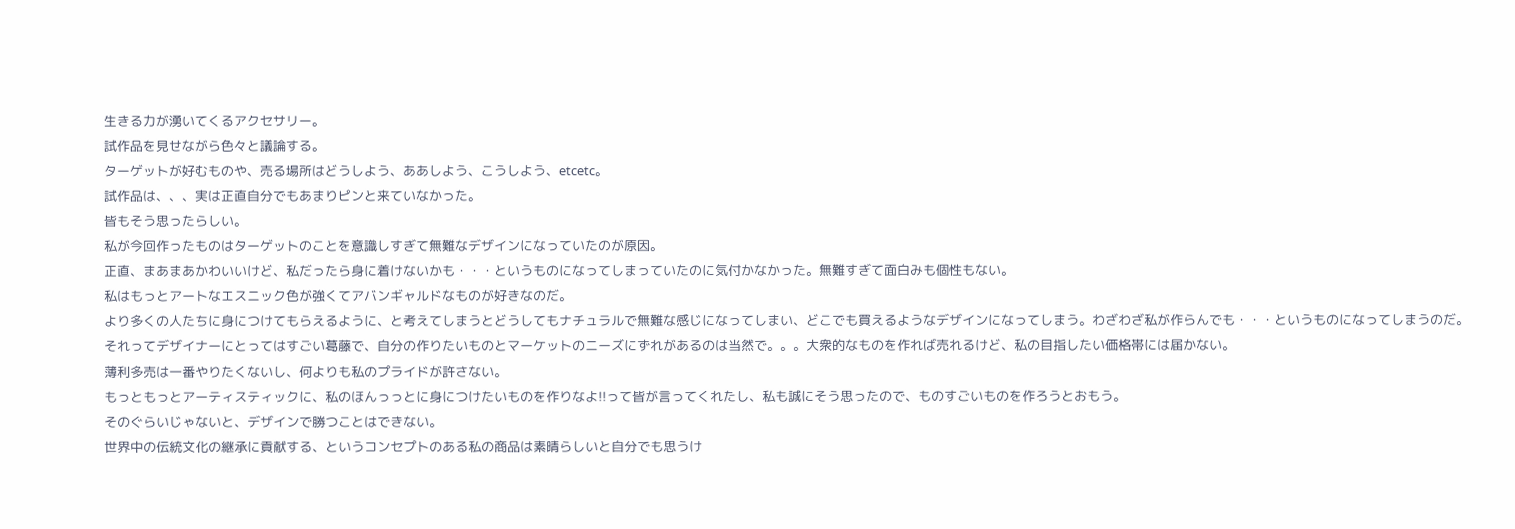生きる力が湧いてくるアクセサリー。
試作品を見せながら色々と議論する。
ターゲットが好むものや、売る場所はどうしよう、ああしよう、こうしよう、etcetc。
試作品は、、、実は正直自分でもあまりピンと来ていなかった。
皆もそう思ったらしい。
私が今回作ったものはターゲットのことを意識しすぎて無難なデザインになっていたのが原因。
正直、まあまあかわいいけど、私だったら身に着けないかも・・・というものになってしまっていたのに気付かなかった。無難すぎて面白みも個性もない。
私はもっとアートなエスニック色が強くてアバンギャルドなものが好きなのだ。
より多くの人たちに身につけてもらえるように、と考えてしまうとどうしてもナチュラルで無難な感じになってしまい、どこでも買えるようなデザインになってしまう。わざわざ私が作らんでも・・・というものになってしまうのだ。
それってデザイナーにとってはすごい葛藤で、自分の作りたいものとマーケットのニーズにずれがあるのは当然で。。。大衆的なものを作れば売れるけど、私の目指したい価格帯には届かない。
薄利多売は一番やりたくないし、何よりも私のプライドが許さない。
もっともっとアーティスティックに、私のほんっっとに身につけたいものを作りなよ!!って皆が言ってくれたし、私も誠にそう思ったので、ものすごいものを作ろうとおもう。
そのぐらいじゃないと、デザインで勝つことはできない。
世界中の伝統文化の継承に貢献する、というコンセプトのある私の商品は素晴らしいと自分でも思うけ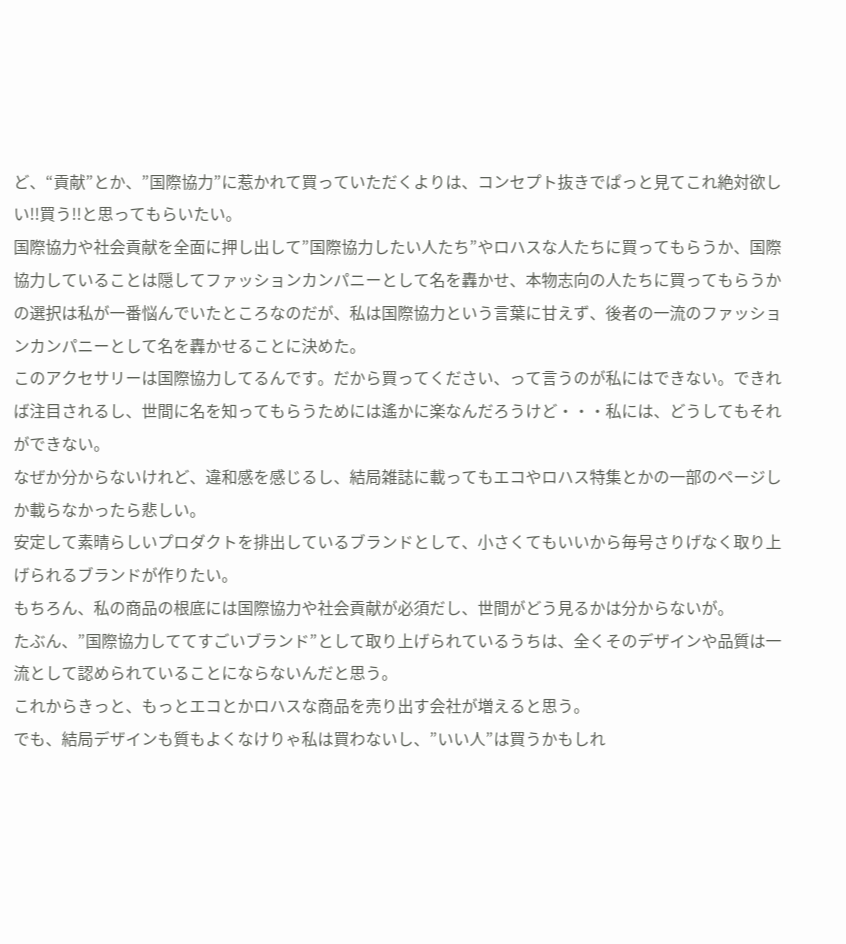ど、“貢献”とか、”国際協力”に惹かれて買っていただくよりは、コンセプト抜きでぱっと見てこれ絶対欲しい!!買う!!と思ってもらいたい。
国際協力や社会貢献を全面に押し出して”国際協力したい人たち”やロハスな人たちに買ってもらうか、国際協力していることは隠してファッションカンパニーとして名を轟かせ、本物志向の人たちに買ってもらうかの選択は私が一番悩んでいたところなのだが、私は国際協力という言葉に甘えず、後者の一流のファッションカンパニーとして名を轟かせることに決めた。
このアクセサリーは国際協力してるんです。だから買ってください、って言うのが私にはできない。できれば注目されるし、世間に名を知ってもらうためには遙かに楽なんだろうけど・・・私には、どうしてもそれができない。
なぜか分からないけれど、違和感を感じるし、結局雑誌に載ってもエコやロハス特集とかの一部のページしか載らなかったら悲しい。
安定して素晴らしいプロダクトを排出しているブランドとして、小さくてもいいから毎号さりげなく取り上げられるブランドが作りたい。
もちろん、私の商品の根底には国際協力や社会貢献が必須だし、世間がどう見るかは分からないが。
たぶん、”国際協力しててすごいブランド”として取り上げられているうちは、全くそのデザインや品質は一流として認められていることにならないんだと思う。
これからきっと、もっとエコとかロハスな商品を売り出す会社が増えると思う。
でも、結局デザインも質もよくなけりゃ私は買わないし、”いい人”は買うかもしれ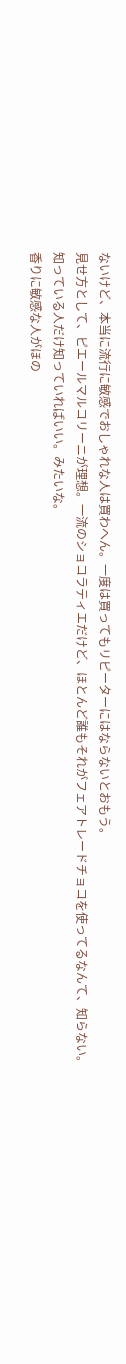ないけど、本当に流行に敏感でおしゃれな人は買わへん。一度は買ってもリピーターにはならないとおもう。
見せ方として、ピエールマルコリーニが理想。一流のショコラティエだけど、ほとんど誰もそれがフェアトレードチョコを使ってるなんて、知らない。
知っている人だけ知っていればいい。みたいな。
香りに敏感な人がほの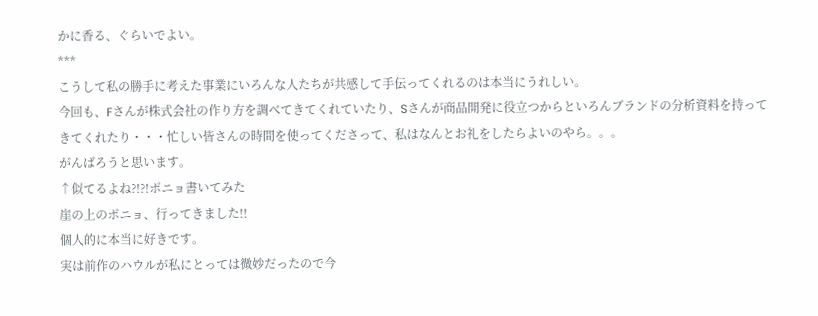かに香る、ぐらいでよい。
***
こうして私の勝手に考えた事業にいろんな人たちが共感して手伝ってくれるのは本当にうれしい。
今回も、Fさんが株式会社の作り方を調べてきてくれていたり、Sさんが商品開発に役立つからといろんブランドの分析資料を持ってきてくれたり・・・忙しい皆さんの時間を使ってくださって、私はなんとお礼をしたらよいのやら。。。
がんばろうと思います。
↑似てるよね?!?!ポニョ書いてみた
崖の上のポニョ、行ってきました!!
個人的に本当に好きです。
実は前作のハウルが私にとっては微妙だったので今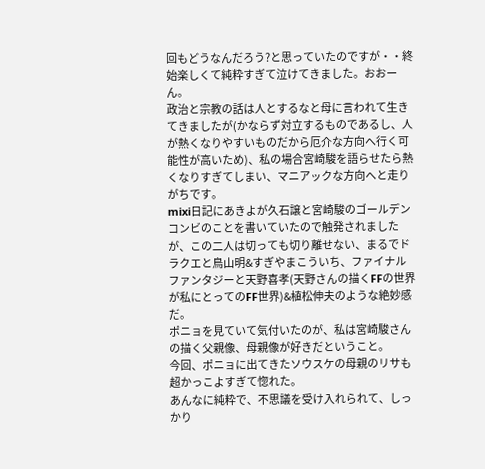回もどうなんだろう?と思っていたのですが・・終始楽しくて純粋すぎて泣けてきました。おおーん。
政治と宗教の話は人とするなと母に言われて生きてきましたが(かならず対立するものであるし、人が熱くなりやすいものだから厄介な方向へ行く可能性が高いため)、私の場合宮崎駿を語らせたら熱くなりすぎてしまい、マニアックな方向へと走りがちです。
mixi日記にあきよが久石譲と宮崎駿のゴールデンコンビのことを書いていたので触発されましたが、この二人は切っても切り離せない、まるでドラクエと鳥山明&すぎやまこういち、ファイナルファンタジーと天野喜孝(天野さんの描くFFの世界が私にとってのFF世界)&植松伸夫のような絶妙感だ。
ポニョを見ていて気付いたのが、私は宮崎駿さんの描く父親像、母親像が好きだということ。
今回、ポニョに出てきたソウスケの母親のリサも超かっこよすぎて惚れた。
あんなに純粋で、不思議を受け入れられて、しっかり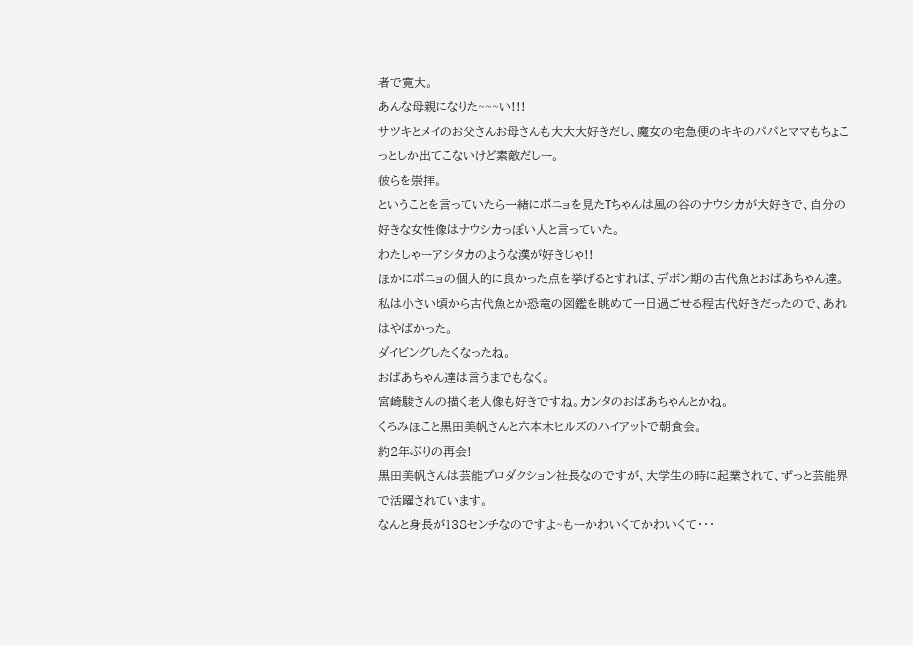者で寛大。
あんな母親になりた~~~い!!!
サツキとメイのお父さんお母さんも大大大好きだし、魔女の宅急便のキキのパパとママもちょこっとしか出てこないけど素敵だしー。
彼らを崇拝。
ということを言っていたら一緒にポニョを見たTちゃんは風の谷のナウシカが大好きで、自分の好きな女性像はナウシカっぽい人と言っていた。
わたしゃーアシタカのような漢が好きじゃ!!
ほかにポニョの個人的に良かった点を挙げるとすれば、デボン期の古代魚とおばあちゃん達。
私は小さい頃から古代魚とか恐竜の図鑑を眺めて一日過ごせる程古代好きだったので、あれはやばかった。
ダイビングしたくなったね。
おばあちゃん達は言うまでもなく。
宮崎駿さんの描く老人像も好きですね。カンタのおばあちゃんとかね。
くろみほこと黒田美帆さんと六本木ヒルズのハイアットで朝食会。
約2年ぶりの再会!
黒田美帆さんは芸能プロダクション社長なのですが、大学生の時に起業されて、ずっと芸能界で活躍されています。
なんと身長が138センチなのですよ~もーかわいくてかわいくて・・・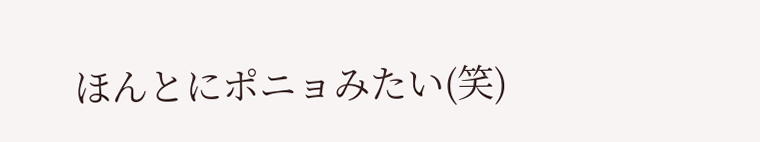ほんとにポニョみたい(笑)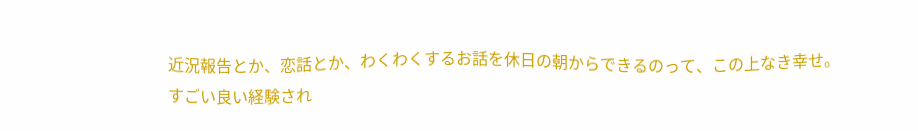近況報告とか、恋話とか、わくわくするお話を休日の朝からできるのって、この上なき幸せ。
すごい良い経験され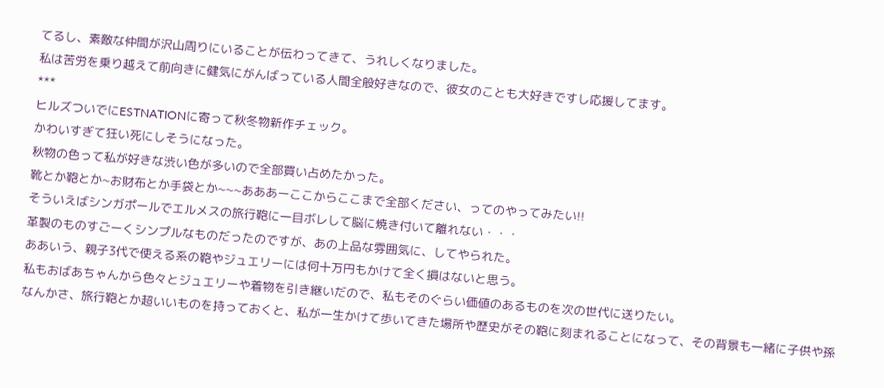てるし、素敵な仲間が沢山周りにいることが伝わってきて、うれしくなりました。
私は苦労を乗り越えて前向きに健気にがんばっている人間全般好きなので、彼女のことも大好きですし応援してます。
***
ヒルズついでにESTNATIONに寄って秋冬物新作チェック。
かわいすぎて狂い死にしそうになった。
秋物の色って私が好きな渋い色が多いので全部買い占めたかった。
靴とか鞄とか~お財布とか手袋とか~~~あああーここからここまで全部ください、ってのやってみたい!!
そういえばシンガポールでエルメスの旅行鞄に一目ボレして脳に焼き付いて離れない・・・
革製のものすごーくシンプルなものだったのですが、あの上品な雰囲気に、してやられた。
ああいう、親子3代で使える系の鞄やジュエリーには何十万円もかけて全く損はないと思う。
私もおばあちゃんから色々とジュエリーや着物を引き継いだので、私もそのぐらい価値のあるものを次の世代に送りたい。
なんかさ、旅行鞄とか超いいものを持っておくと、私が一生かけて歩いてきた場所や歴史がその鞄に刻まれることになって、その背景も一緒に子供や孫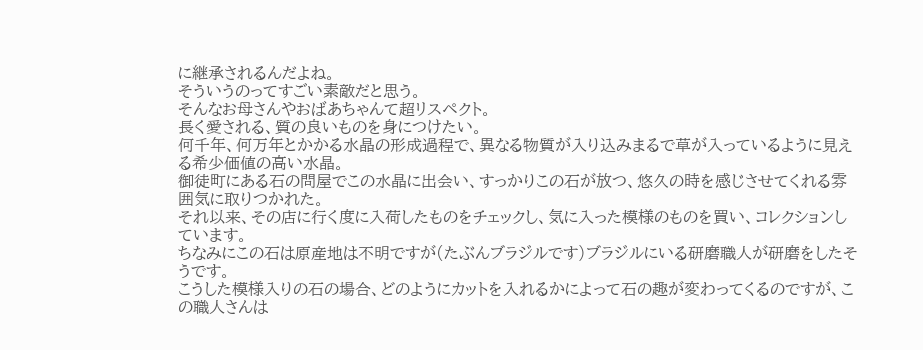に継承されるんだよね。
そういうのってすごい素敵だと思う。
そんなお母さんやおばあちゃんて超リスペクト。
長く愛される、質の良いものを身につけたい。
何千年、何万年とかかる水晶の形成過程で、異なる物質が入り込みまるで草が入っているように見える希少価値の高い水晶。
御徒町にある石の問屋でこの水晶に出会い、すっかりこの石が放つ、悠久の時を感じさせてくれる雰囲気に取りつかれた。
それ以来、その店に行く度に入荷したものをチェックし、気に入った模様のものを買い、コレクションしています。
ちなみにこの石は原産地は不明ですが(たぶんブラジルです)ブラジルにいる研磨職人が研磨をしたそうです。
こうした模様入りの石の場合、どのようにカットを入れるかによって石の趣が変わってくるのですが、この職人さんは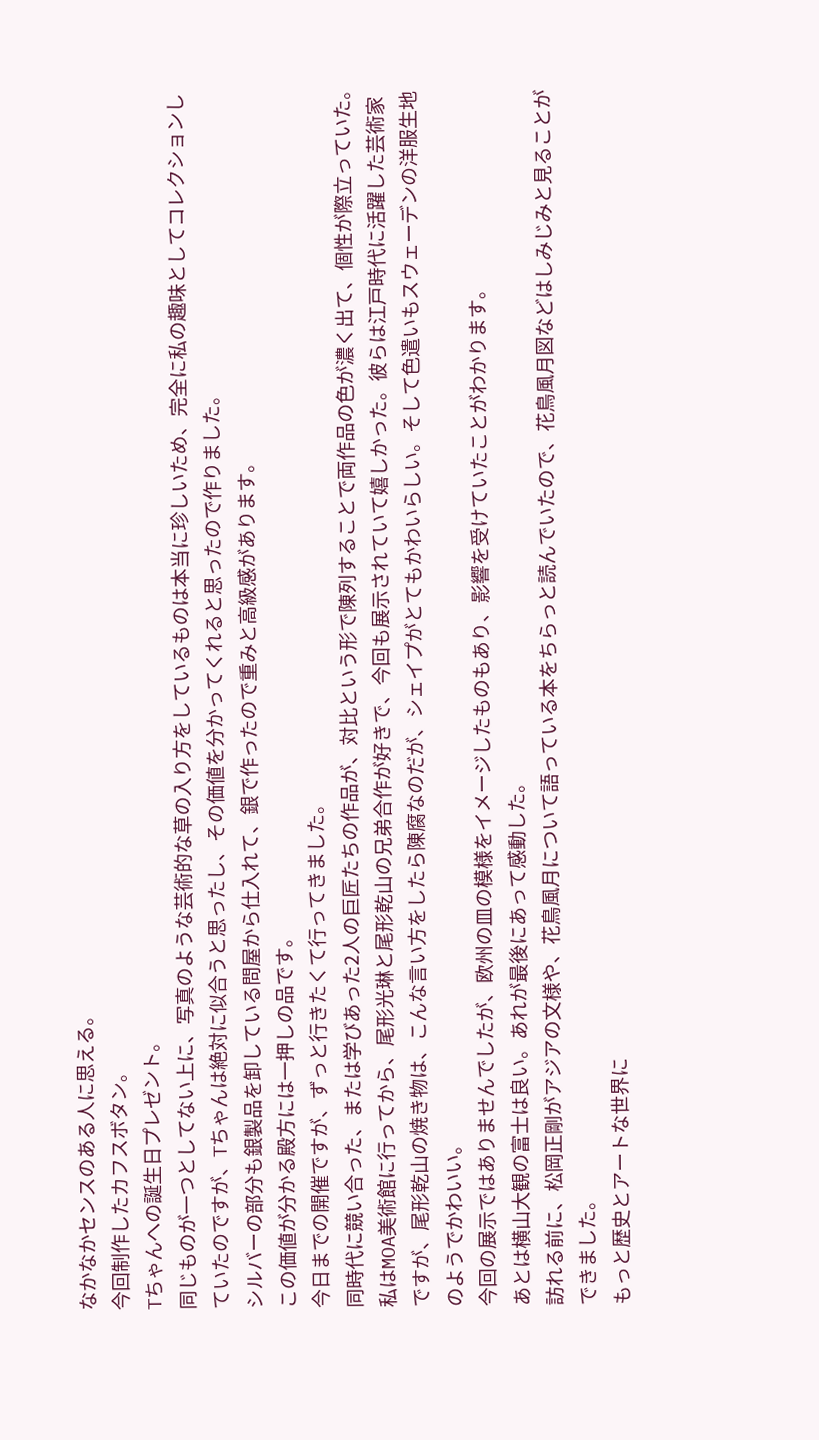なかなかセンスのある人に思える。
今回制作したカフスボタン。
Tちゃんへの誕生日プレゼント。
同じものが一つとしてない上に、写真のような芸術的な草の入り方をしているものは本当に珍しいため、完全に私の趣味としてコレクションしていたのですが、Tちゃんは絶対に似合うと思ったし、その価値を分かってくれると思ったので作りました。
シルバーの部分も銀製品を卸している問屋から仕入れて、銀で作ったので重みと高級感があります。
この価値が分かる殿方には一押しの品です。
今日までの開催ですが、ずっと行きたくて行ってきました。
同時代に競い合った、または学びあった2人の巨匠たちの作品が、対比という形で陳列することで両作品の色が濃く出て、個性が際立っていた。
私はMOA美術館に行ってから、尾形光琳と尾形乾山の兄弟合作が好きで、今回も展示されていて嬉しかった。彼らは江戸時代に活躍した芸術家ですが、尾形乾山の焼き物は、こんな言い方をしたら陳腐なのだが、シェイプがとてもかわいらしい。そして色遣いもスウェーデンの洋服生地のようでかわいい。
今回の展示ではありませんでしたが、欧州の皿の模様をイメージしたものもあり、影響を受けていたことがわかります。
あとは横山大観の富士は良い。あれが最後にあって感動した。
訪れる前に、松岡正剛がアジアの文様や、花鳥風月について語っている本をちらっと読んでいたので、花鳥風月図などはしみじみと見ることができました。
もっと歴史とアートな世界に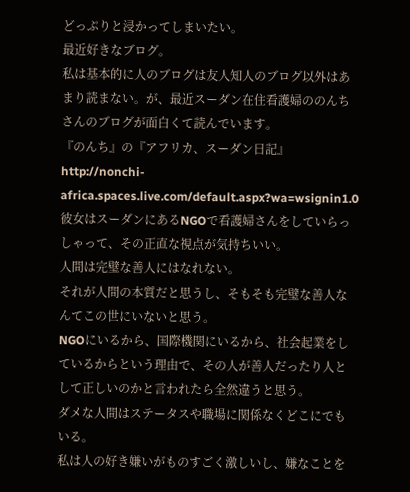どっぷりと浸かってしまいたい。
最近好きなブログ。
私は基本的に人のブログは友人知人のブログ以外はあまり読まない。が、最近スーダン在住看護婦ののんちさんのブログが面白くて読んでいます。
『のんち』の『アフリカ、スーダン日記』
http://nonchi-africa.spaces.live.com/default.aspx?wa=wsignin1.0
彼女はスーダンにあるNGOで看護婦さんをしていらっしゃって、その正直な視点が気持ちいい。
人間は完璧な善人にはなれない。
それが人間の本質だと思うし、そもそも完璧な善人なんてこの世にいないと思う。
NGOにいるから、国際機関にいるから、社会起業をしているからという理由で、その人が善人だったり人として正しいのかと言われたら全然違うと思う。
ダメな人間はステータスや職場に関係なくどこにでもいる。
私は人の好き嫌いがものすごく激しいし、嫌なことを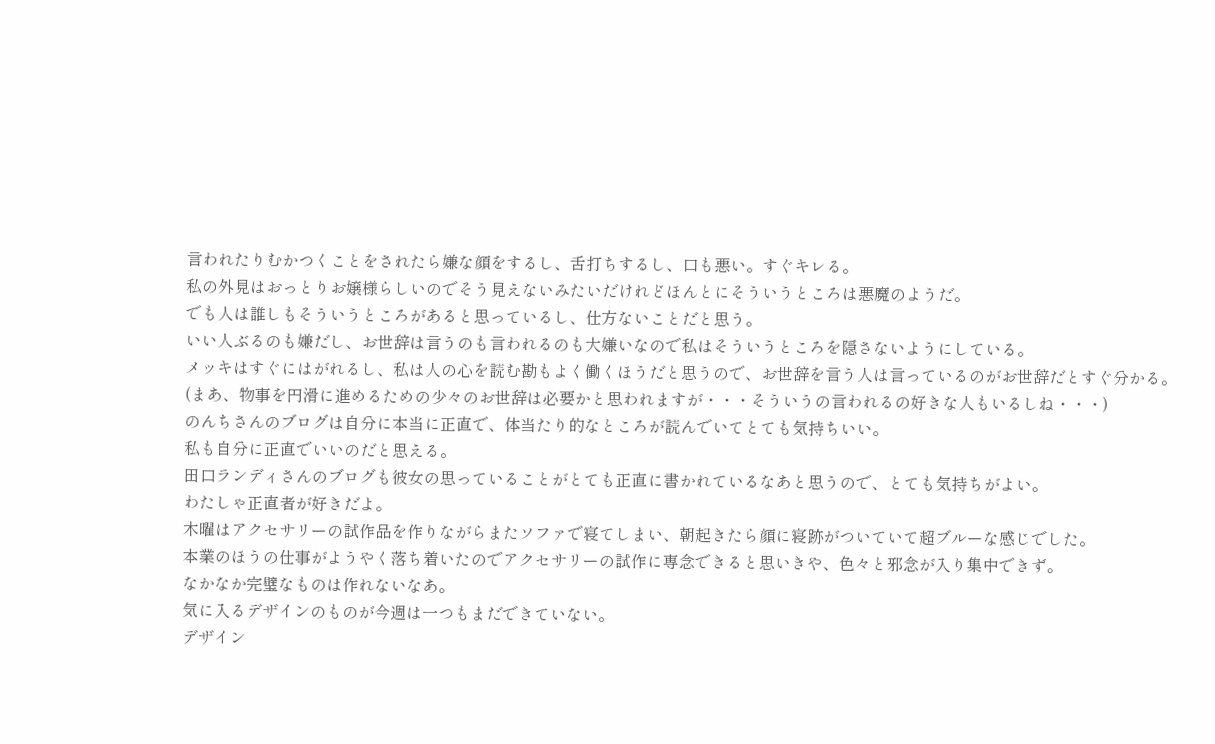言われたりむかつくことをされたら嫌な顔をするし、舌打ちするし、口も悪い。すぐキレる。
私の外見はおっとりお嬢様らしいのでそう見えないみたいだけれどほんとにそういうところは悪魔のようだ。
でも人は誰しもそういうところがあると思っているし、仕方ないことだと思う。
いい人ぶるのも嫌だし、お世辞は言うのも言われるのも大嫌いなので私はそういうところを隠さないようにしている。
メッキはすぐにはがれるし、私は人の心を読む勘もよく働くほうだと思うので、お世辞を言う人は言っているのがお世辞だとすぐ分かる。
(まあ、物事を円滑に進めるための少々のお世辞は必要かと思われますが・・・そういうの言われるの好きな人もいるしね・・・)
のんちさんのブログは自分に本当に正直で、体当たり的なところが読んでいてとても気持ちいい。
私も自分に正直でいいのだと思える。
田口ランディさんのブログも彼女の思っていることがとても正直に書かれているなあと思うので、とても気持ちがよい。
わたしゃ正直者が好きだよ。
木曜はアクセサリーの試作品を作りながらまたソファで寝てしまい、朝起きたら顔に寝跡がついていて超ブルーな感じでした。
本業のほうの仕事がようやく落ち着いたのでアクセサリーの試作に専念できると思いきや、色々と邪念が入り集中できず。
なかなか完璧なものは作れないなあ。
気に入るデザインのものが今週は一つもまだできていない。
デザイン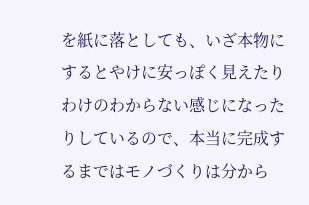を紙に落としても、いざ本物にするとやけに安っぽく見えたりわけのわからない感じになったりしているので、本当に完成するまではモノづくりは分から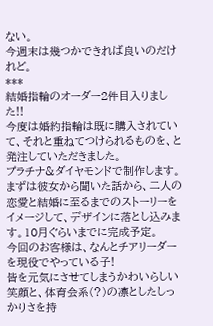ない。
今週末は幾つかできれば良いのだけれど。
***
結婚指輪のオーダー2件目入りました!!
今度は婚約指輪は既に購入されていて、それと重ねてつけられるものを、と発注していただきました。
プラチナ&ダイヤモンドで制作します。
まずは彼女から聞いた話から、二人の恋愛と結婚に至るまでのストーリーをイメージして、デザインに落とし込みます。10月ぐらいまでに完成予定。
今回のお客様は、なんとチアリーダーを現役でやっている子!
皆を元気にさせてしまうかわいらしい笑顔と、体育会系(?)の凛としたしっかりさを持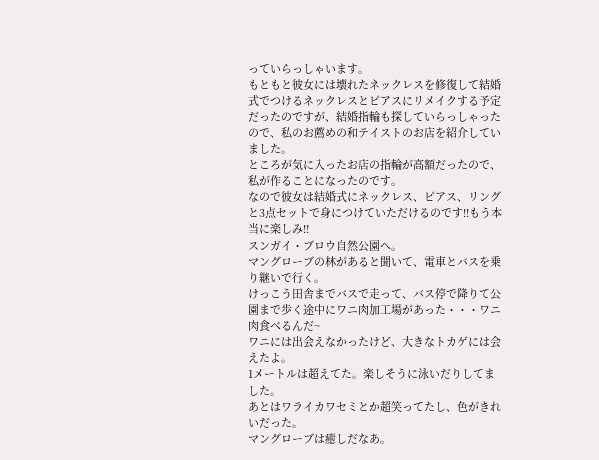っていらっしゃいます。
もともと彼女には壊れたネックレスを修復して結婚式でつけるネックレスとピアスにリメイクする予定だったのですが、結婚指輪も探していらっしゃったので、私のお薦めの和テイストのお店を紹介していました。
ところが気に入ったお店の指輪が高額だったので、私が作ることになったのです。
なので彼女は結婚式にネックレス、ピアス、リングと3点セットで身につけていただけるのです!!もう本当に楽しみ!!
スンガイ・ブロウ自然公園へ。
マングローブの林があると聞いて、電車とバスを乗り継いで行く。
けっこう田舎までバスで走って、バス停で降りて公園まで歩く途中にワニ肉加工場があった・・・ワニ肉食べるんだ~
ワニには出会えなかったけど、大きなトカゲには会えたよ。
1メートルは超えてた。楽しそうに泳いだりしてました。
あとはワライカワセミとか超笑ってたし、色がきれいだった。
マングローブは癒しだなあ。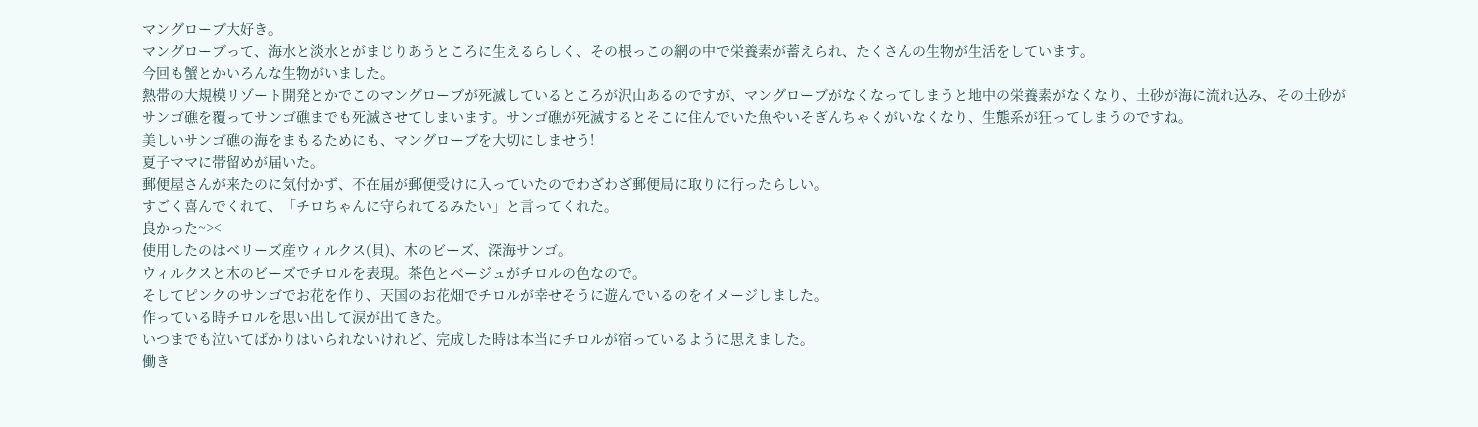マングローブ大好き。
マングローブって、海水と淡水とがまじりあうところに生えるらしく、その根っこの網の中で栄養素が蓄えられ、たくさんの生物が生活をしています。
今回も蟹とかいろんな生物がいました。
熱帯の大規模リゾート開発とかでこのマングローブが死滅しているところが沢山あるのですが、マングローブがなくなってしまうと地中の栄養素がなくなり、土砂が海に流れ込み、その土砂がサンゴ礁を覆ってサンゴ礁までも死滅させてしまいます。サンゴ礁が死滅するとそこに住んでいた魚やいそぎんちゃくがいなくなり、生態系が狂ってしまうのですね。
美しいサンゴ礁の海をまもるためにも、マングローブを大切にしませう!
夏子ママに帯留めが届いた。
郵便屋さんが来たのに気付かず、不在届が郵便受けに入っていたのでわざわざ郵便局に取りに行ったらしい。
すごく喜んでくれて、「チロちゃんに守られてるみたい」と言ってくれた。
良かった~><
使用したのはベリーズ産ウィルクス(貝)、木のビーズ、深海サンゴ。
ウィルクスと木のビーズでチロルを表現。茶色とベージュがチロルの色なので。
そしてピンクのサンゴでお花を作り、天国のお花畑でチロルが幸せそうに遊んでいるのをイメージしました。
作っている時チロルを思い出して涙が出てきた。
いつまでも泣いてばかりはいられないけれど、完成した時は本当にチロルが宿っているように思えました。
働き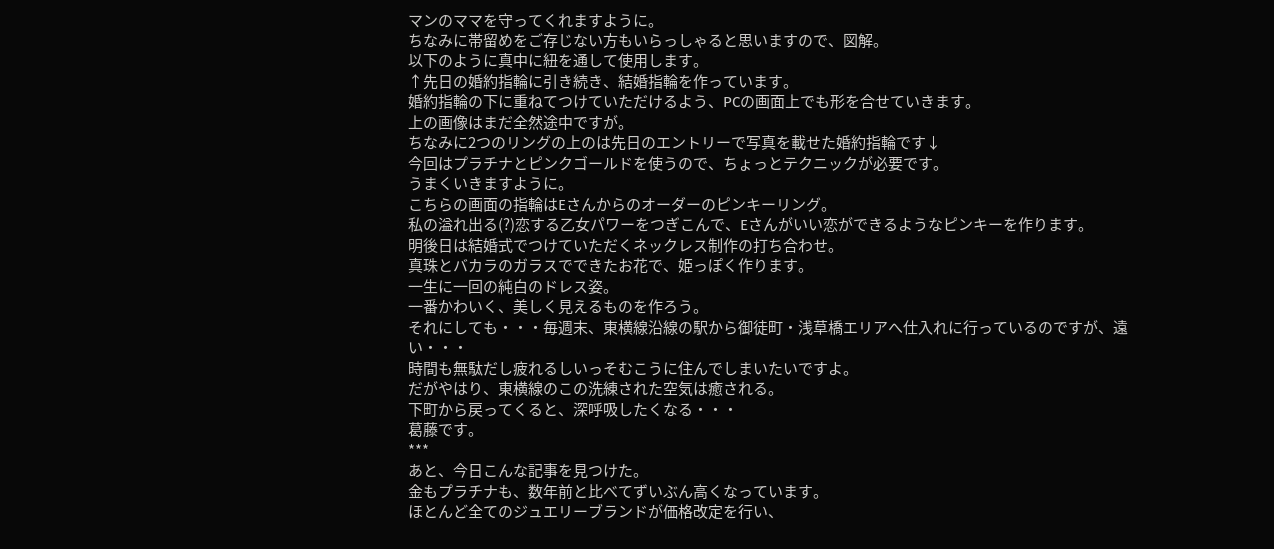マンのママを守ってくれますように。
ちなみに帯留めをご存じない方もいらっしゃると思いますので、図解。
以下のように真中に紐を通して使用します。
↑先日の婚約指輪に引き続き、結婚指輪を作っています。
婚約指輪の下に重ねてつけていただけるよう、PCの画面上でも形を合せていきます。
上の画像はまだ全然途中ですが。
ちなみに2つのリングの上のは先日のエントリーで写真を載せた婚約指輪です↓
今回はプラチナとピンクゴールドを使うので、ちょっとテクニックが必要です。
うまくいきますように。
こちらの画面の指輪はEさんからのオーダーのピンキーリング。
私の溢れ出る(?)恋する乙女パワーをつぎこんで、Eさんがいい恋ができるようなピンキーを作ります。
明後日は結婚式でつけていただくネックレス制作の打ち合わせ。
真珠とバカラのガラスでできたお花で、姫っぽく作ります。
一生に一回の純白のドレス姿。
一番かわいく、美しく見えるものを作ろう。
それにしても・・・毎週末、東横線沿線の駅から御徒町・浅草橋エリアへ仕入れに行っているのですが、遠い・・・
時間も無駄だし疲れるしいっそむこうに住んでしまいたいですよ。
だがやはり、東横線のこの洗練された空気は癒される。
下町から戻ってくると、深呼吸したくなる・・・
葛藤です。
***
あと、今日こんな記事を見つけた。
金もプラチナも、数年前と比べてずいぶん高くなっています。
ほとんど全てのジュエリーブランドが価格改定を行い、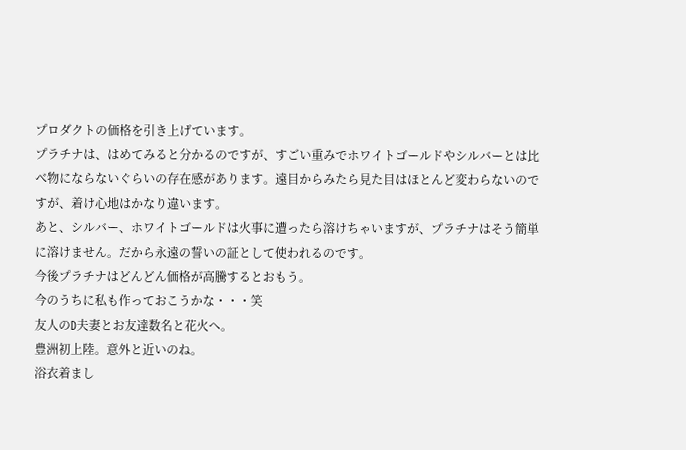プロダクトの価格を引き上げています。
プラチナは、はめてみると分かるのですが、すごい重みでホワイトゴールドやシルバーとは比べ物にならないぐらいの存在感があります。遠目からみたら見た目はほとんど変わらないのですが、着け心地はかなり違います。
あと、シルバー、ホワイトゴールドは火事に遭ったら溶けちゃいますが、プラチナはそう簡単に溶けません。だから永遠の誓いの証として使われるのです。
今後プラチナはどんどん価格が高騰するとおもう。
今のうちに私も作っておこうかな・・・笑
友人のD夫妻とお友達数名と花火へ。
豊洲初上陸。意外と近いのね。
浴衣着まし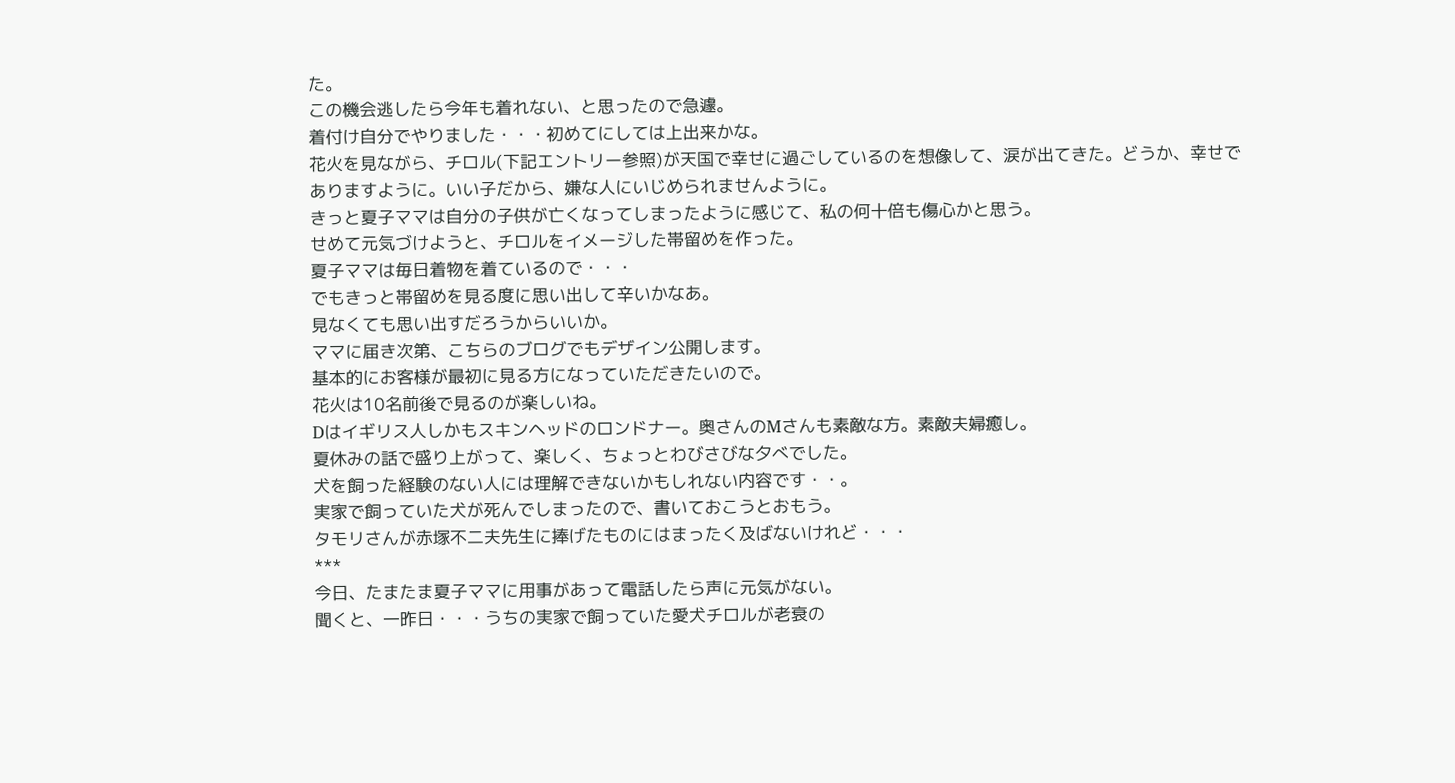た。
この機会逃したら今年も着れない、と思ったので急遽。
着付け自分でやりました・・・初めてにしては上出来かな。
花火を見ながら、チロル(下記エントリー参照)が天国で幸せに過ごしているのを想像して、涙が出てきた。どうか、幸せでありますように。いい子だから、嫌な人にいじめられませんように。
きっと夏子ママは自分の子供が亡くなってしまったように感じて、私の何十倍も傷心かと思う。
せめて元気づけようと、チロルをイメージした帯留めを作った。
夏子ママは毎日着物を着ているので・・・
でもきっと帯留めを見る度に思い出して辛いかなあ。
見なくても思い出すだろうからいいか。
ママに届き次第、こちらのブログでもデザイン公開します。
基本的にお客様が最初に見る方になっていただきたいので。
花火は10名前後で見るのが楽しいね。
Dはイギリス人しかもスキンヘッドのロンドナー。奥さんのMさんも素敵な方。素敵夫婦癒し。
夏休みの話で盛り上がって、楽しく、ちょっとわびさびな夕べでした。
犬を飼った経験のない人には理解できないかもしれない内容です・・。
実家で飼っていた犬が死んでしまったので、書いておこうとおもう。
タモリさんが赤塚不二夫先生に捧げたものにはまったく及ばないけれど・・・
***
今日、たまたま夏子ママに用事があって電話したら声に元気がない。
聞くと、一昨日・・・うちの実家で飼っていた愛犬チロルが老衰の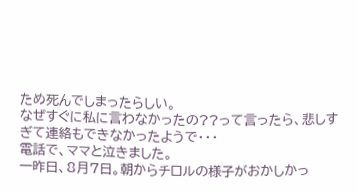ため死んでしまったらしい。
なぜすぐに私に言わなかったの??って言ったら、悲しすぎて連絡もできなかったようで・・・
電話で、ママと泣きました。
一昨日、8月7日。朝からチロルの様子がおかしかっ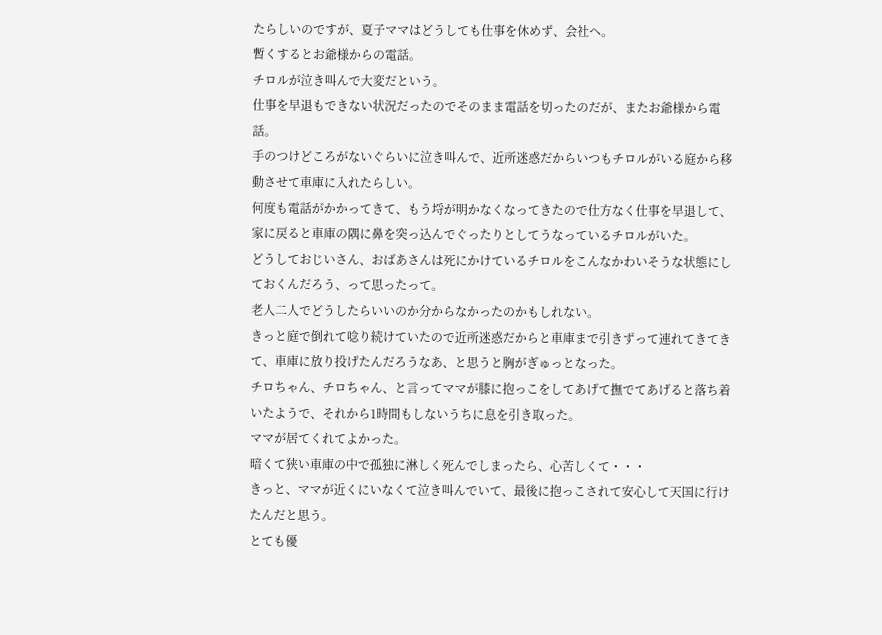たらしいのですが、夏子ママはどうしても仕事を休めず、会社へ。
暫くするとお爺様からの電話。
チロルが泣き叫んで大変だという。
仕事を早退もできない状況だったのでそのまま電話を切ったのだが、またお爺様から電話。
手のつけどころがないぐらいに泣き叫んで、近所迷惑だからいつもチロルがいる庭から移動させて車庫に入れたらしい。
何度も電話がかかってきて、もう埒が明かなくなってきたので仕方なく仕事を早退して、家に戻ると車庫の隅に鼻を突っ込んでぐったりとしてうなっているチロルがいた。
どうしておじいさん、おばあさんは死にかけているチロルをこんなかわいそうな状態にしておくんだろう、って思ったって。
老人二人でどうしたらいいのか分からなかったのかもしれない。
きっと庭で倒れて唸り続けていたので近所迷惑だからと車庫まで引きずって連れてきてきて、車庫に放り投げたんだろうなあ、と思うと胸がぎゅっとなった。
チロちゃん、チロちゃん、と言ってママが膝に抱っこをしてあげて撫でてあげると落ち着いたようで、それから1時間もしないうちに息を引き取った。
ママが居てくれてよかった。
暗くて狭い車庫の中で孤独に淋しく死んでしまったら、心苦しくて・・・
きっと、ママが近くにいなくて泣き叫んでいて、最後に抱っこされて安心して天国に行けたんだと思う。
とても優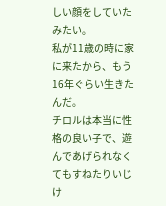しい顔をしていたみたい。
私が11歳の時に家に来たから、もう16年ぐらい生きたんだ。
チロルは本当に性格の良い子で、遊んであげられなくてもすねたりいじけ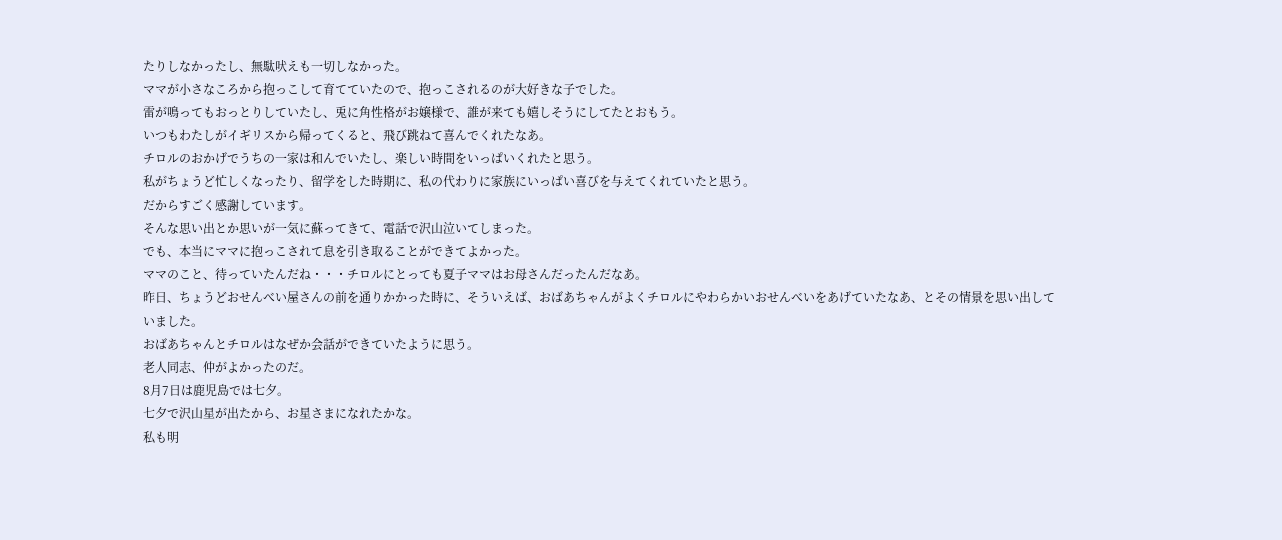たりしなかったし、無駄吠えも一切しなかった。
ママが小さなころから抱っこして育てていたので、抱っこされるのが大好きな子でした。
雷が鳴ってもおっとりしていたし、兎に角性格がお嬢様で、誰が来ても嬉しそうにしてたとおもう。
いつもわたしがイギリスから帰ってくると、飛び跳ねて喜んでくれたなあ。
チロルのおかげでうちの一家は和んでいたし、楽しい時間をいっぱいくれたと思う。
私がちょうど忙しくなったり、留学をした時期に、私の代わりに家族にいっぱい喜びを与えてくれていたと思う。
だからすごく感謝しています。
そんな思い出とか思いが一気に蘇ってきて、電話で沢山泣いてしまった。
でも、本当にママに抱っこされて息を引き取ることができてよかった。
ママのこと、待っていたんだね・・・チロルにとっても夏子ママはお母さんだったんだなあ。
昨日、ちょうどおせんべい屋さんの前を通りかかった時に、そういえば、おばあちゃんがよくチロルにやわらかいおせんべいをあげていたなあ、とその情景を思い出していました。
おばあちゃんとチロルはなぜか会話ができていたように思う。
老人同志、仲がよかったのだ。
8月7日は鹿児島では七夕。
七夕で沢山星が出たから、お星さまになれたかな。
私も明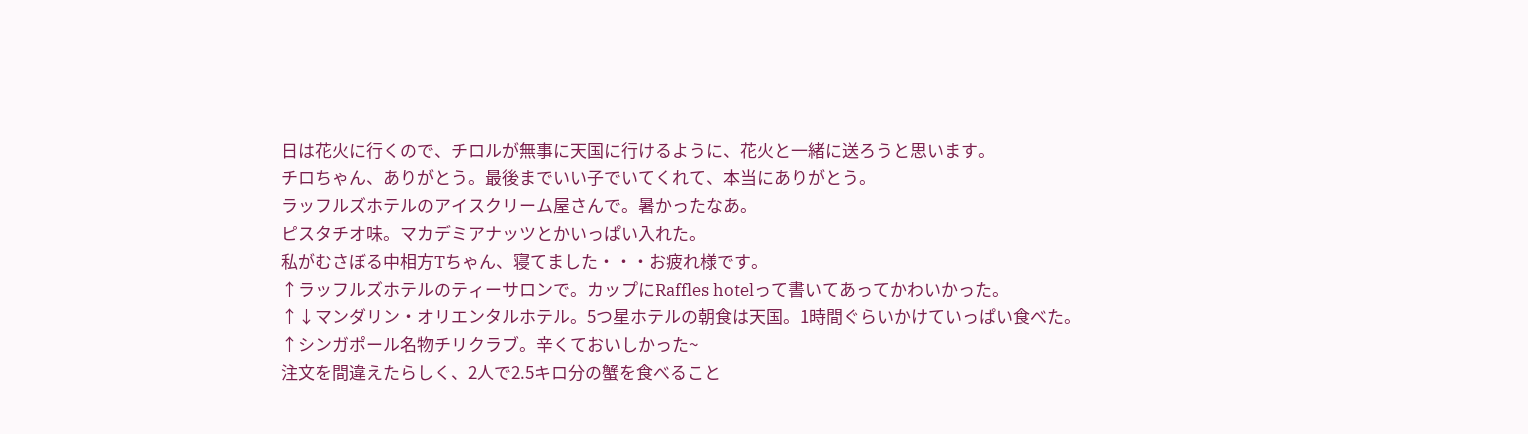日は花火に行くので、チロルが無事に天国に行けるように、花火と一緒に送ろうと思います。
チロちゃん、ありがとう。最後までいい子でいてくれて、本当にありがとう。
ラッフルズホテルのアイスクリーム屋さんで。暑かったなあ。
ピスタチオ味。マカデミアナッツとかいっぱい入れた。
私がむさぼる中相方Tちゃん、寝てました・・・お疲れ様です。
↑ラッフルズホテルのティーサロンで。カップにRaffles hotelって書いてあってかわいかった。
↑↓マンダリン・オリエンタルホテル。5つ星ホテルの朝食は天国。1時間ぐらいかけていっぱい食べた。
↑シンガポール名物チリクラブ。辛くておいしかった~
注文を間違えたらしく、2人で2.5キロ分の蟹を食べること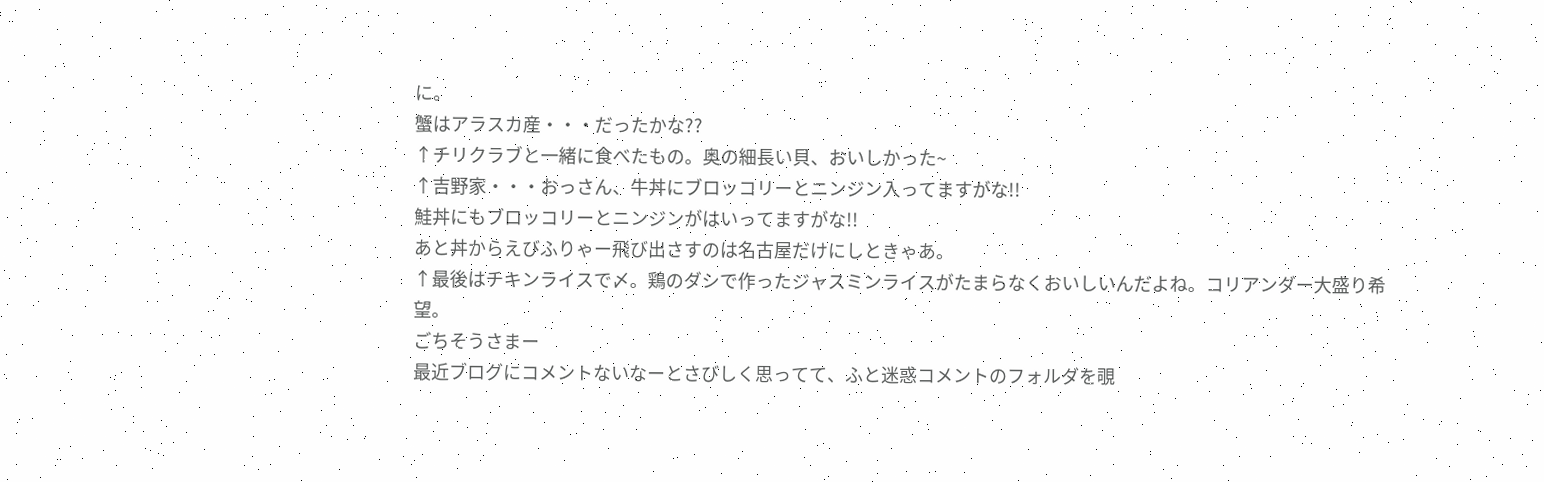に。
蟹はアラスカ産・・・だったかな??
↑チリクラブと一緒に食べたもの。奥の細長い貝、おいしかった~
↑吉野家・・・おっさん、牛丼にブロッコリーとニンジン入ってますがな!!
鮭丼にもブロッコリーとニンジンがはいってますがな!!
あと丼からえびふりゃー飛び出さすのは名古屋だけにしときゃあ。
↑最後はチキンライスで〆。鶏のダシで作ったジャスミンライスがたまらなくおいしいんだよね。コリアンダー大盛り希望。
ごちそうさまー
最近ブログにコメントないなーとさびしく思ってて、ふと迷惑コメントのフォルダを覗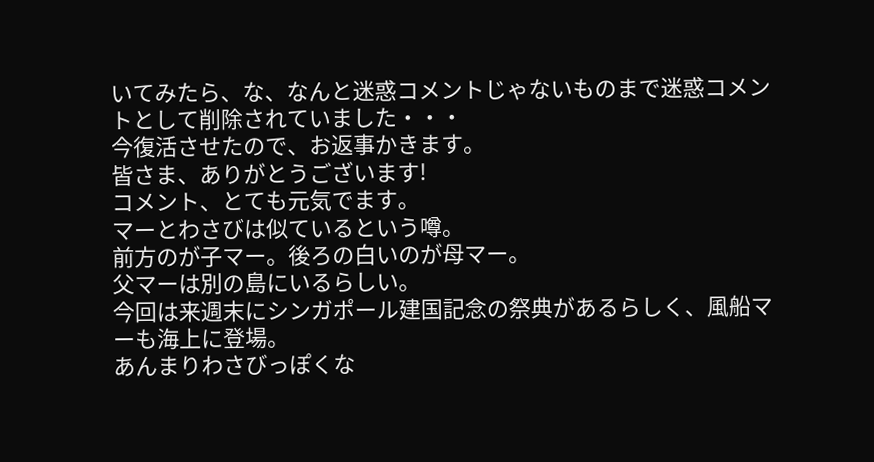いてみたら、な、なんと迷惑コメントじゃないものまで迷惑コメントとして削除されていました・・・
今復活させたので、お返事かきます。
皆さま、ありがとうございます!
コメント、とても元気でます。
マーとわさびは似ているという噂。
前方のが子マー。後ろの白いのが母マー。
父マーは別の島にいるらしい。
今回は来週末にシンガポール建国記念の祭典があるらしく、風船マーも海上に登場。
あんまりわさびっぽくな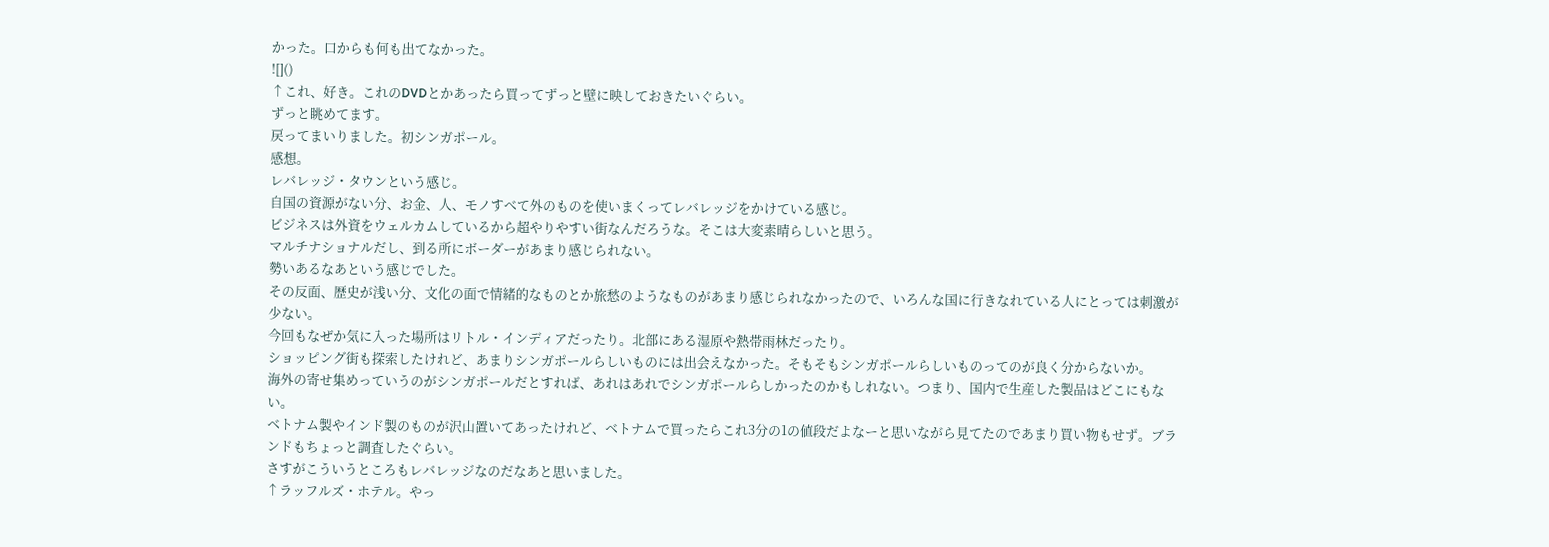かった。口からも何も出てなかった。
![]()
↑これ、好き。これのDVDとかあったら買ってずっと壁に映しておきたいぐらい。
ずっと眺めてます。
戻ってまいりました。初シンガポール。
感想。
レバレッジ・タウンという感じ。
自国の資源がない分、お金、人、モノすべて外のものを使いまくってレバレッジをかけている感じ。
ビジネスは外資をウェルカムしているから超やりやすい街なんだろうな。そこは大変素晴らしいと思う。
マルチナショナルだし、到る所にボーダーがあまり感じられない。
勢いあるなあという感じでした。
その反面、歴史が浅い分、文化の面で情緒的なものとか旅愁のようなものがあまり感じられなかったので、いろんな国に行きなれている人にとっては刺激が少ない。
今回もなぜか気に入った場所はリトル・インディアだったり。北部にある湿原や熱帯雨林だったり。
ショッピング街も探索したけれど、あまりシンガポールらしいものには出会えなかった。そもそもシンガポールらしいものってのが良く分からないか。
海外の寄せ集めっていうのがシンガポールだとすれば、あれはあれでシンガポールらしかったのかもしれない。つまり、国内で生産した製品はどこにもない。
ベトナム製やインド製のものが沢山置いてあったけれど、ベトナムで買ったらこれ3分の1の値段だよなーと思いながら見てたのであまり買い物もせず。ブランドもちょっと調査したぐらい。
さすがこういうところもレバレッジなのだなあと思いました。
↑ラッフルズ・ホテル。やっ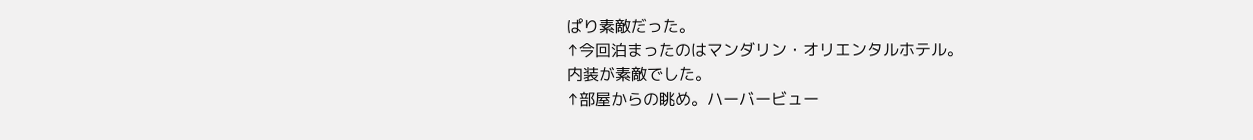ぱり素敵だった。
↑今回泊まったのはマンダリン・オリエンタルホテル。
内装が素敵でした。
↑部屋からの眺め。ハーバービュー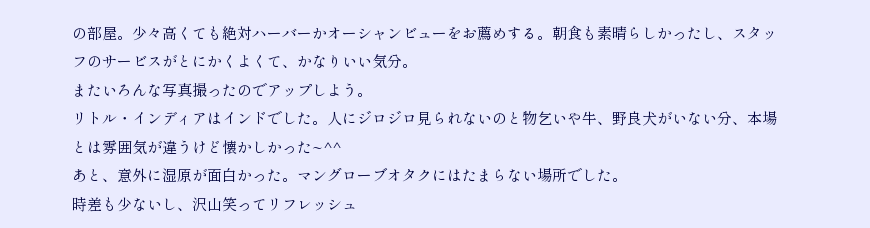の部屋。少々高くても絶対ハーバーかオーシャンビューをお薦めする。朝食も素晴らしかったし、スタッフのサービスがとにかくよくて、かなりいい気分。
またいろんな写真撮ったのでアップしよう。
リトル・インディアはインドでした。人にジロジロ見られないのと物乞いや牛、野良犬がいない分、本場とは雰囲気が違うけど懐かしかった~^^
あと、意外に湿原が面白かった。マングローブオタクにはたまらない場所でした。
時差も少ないし、沢山笑ってリフレッシュ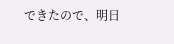できたので、明日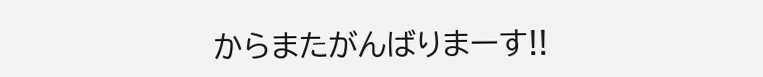からまたがんばりまーす!!